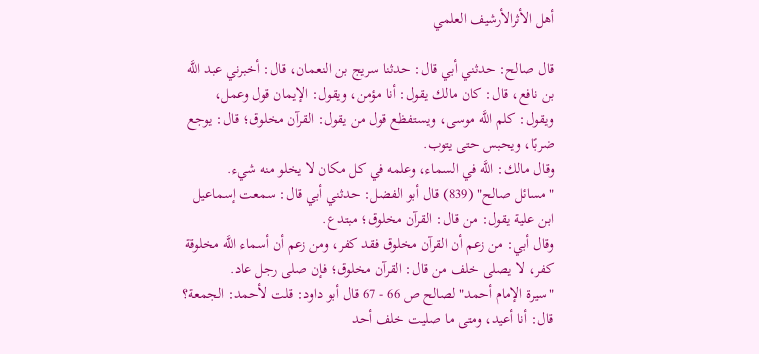أهل الأثرالأرشيف العلمي

قال صالح: حدثني أبي قال: حدثنا سريج بن النعمان، قال: أخبرني عبد اللَّه بن نافع، قال: كان مالك يقول: أنا مؤمن، ويقول: الإيمان قول وعمل، ويقول: كلم اللَّه موسى، ويستفظع قول من يقول: القرآن مخلوق؛ قال: يوجع ضربًا، ويحبس حتى يتوب.
وقال مالك: اللَّه في السماء، وعلمه في كل مكان لا يخلو منه شيء.
"مسائل صالح" (839) قال أبو الفضل: حدثني أبي قال: سمعت إسماعيل ابن علية يقول: من قال: القرآن مخلوق؛ مبتدع.
وقال أبي: من زعم أن القرآن مخلوق فقد كفر، ومن زعم أن أسماء اللَّه مخلوقة كفر، لا يصلى خلف من قال: القرآن مخلوق؛ فإن صلى رجل عاد.
"سيرة الإمام أحمد" لصالح ص 66 - 67 قال أبو داود: قلت لأحمد: الجمعة؟ قال: أنا أعيد، ومتى ما صليت خلف أحد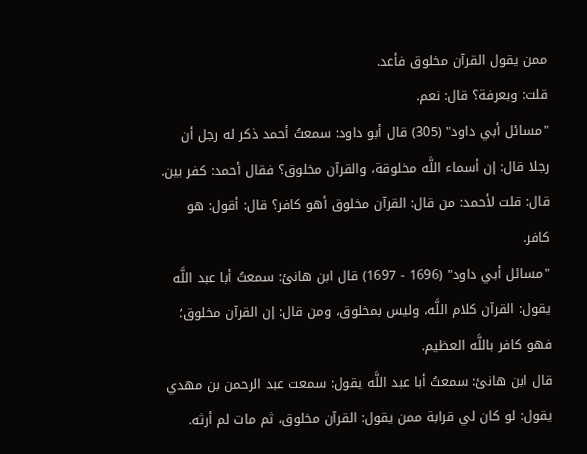ممن يقول القرآن مخلوق فأعد.
قلت: وبعرفة؟ قال: نعم.
"مسائل أبي داود" (305) قال أبو داود: سمعتُ أحمد ذكر له رجل أن رجلا قال: إن أسماء اللَّه مخلوقة، والقرآن مخلوق؟ فقال أحمد: كفر بين.
قال: قلت لأحمد: من قال: القرآن مخلوق أهو كافر؟ قال: أقول: هو كافر.
"مسائل أبي داود" (1696 - 1697) قال ابن هانئ: سمعتُ أبا عبد اللَّه يقول: القرآن كلام اللَّه، وليس بمخلوق، ومن قال: إن القرآن مخلوق؛ فهو كافر باللَّه العظيم.
قال ابن هانئ: سمعتُ أبا عبد اللَّه يقول: سمعت عبد الرحمن بن مهدي يقول: لو كان لي قرابة ممن يقول: القرآن مخلوق، ثم مات لم أرثه.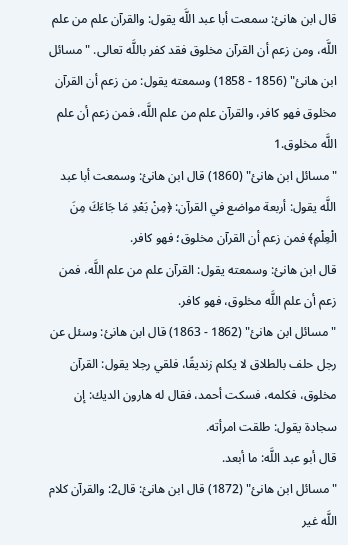قال ابن هانئ: سمعت أبا عبد اللَّه يقول: والقرآن علم من علم اللَّه، ومن زعم أن القرآن مخلوق فقد كفر باللَّه تعالى. "مسائل ابن هانئ" (1856 - 1858) وسمعته يقول: من زعم أن القرآن مخلوق فهو كافر، والقرآن علم من علم اللَّه، فمن زعم أن علم اللَّه مخلوق.1
"مسائل ابن هانئ" (1860) قال ابن هانئ: وسمعت أبا عبد اللَّه يقول: أربعة مواضع في القرآن: ﴿مِنْ بَعْدِ مَا جَاءَكَ مِنَ الْعِلْمِ﴾ فمن زعم أن القرآن مخلوق؛ فهو كافر.
قال ابن هانئ: وسمعته يقول: القرآن علم من علم اللَّه، فمن زعم أن علم اللَّه مخلوق، فهو كافر.
"مسائل ابن هانئ" (1862 - 1863) قال ابن هانئ: وسئل عن رجل حلف بالطلاق لا يكلم زنديقًا، فلقي رجلا يقول: القرآن مخلوق، فكلمه، فسكت أحمد، فقال له هارون الديك: إن سجادة يقول: طلقت امرأته.
قال أبو عبد اللَّه: ما أبعد.
"مسائل ابن هانئ" (1872) قال ابن هانئ: قال2: والقرآن كلام اللَّه غير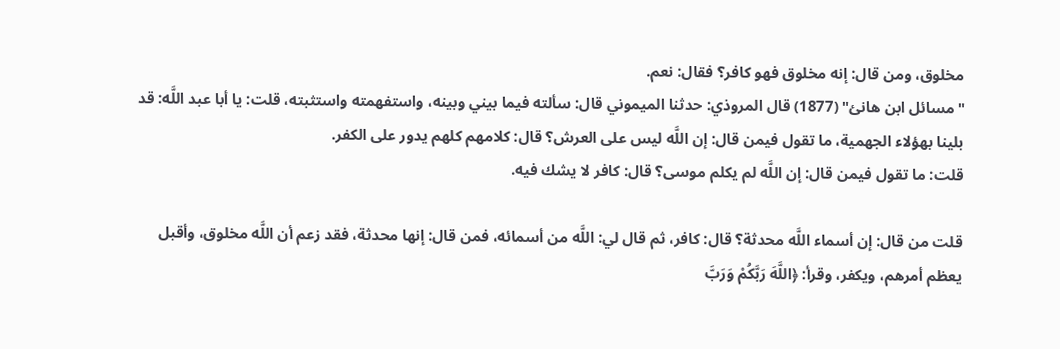مخلوق، ومن قال: إنه مخلوق فهو كافر؟ فقال: نعم.
"مسائل ابن هانئ" (1877) قال المروذي: حدثنا الميموني قال: سألته فيما بيني وبينه، واستفهمته واستثبته، قلت: يا أبا عبد اللَّه: قد بلينا بهؤلاء الجهمية، ما تقول فيمن قال: إن اللَّه ليس على العرش؟ قال: كلامهم كلهم يدور على الكفر.
قلت: ما تقول فيمن قال: إن اللَّه لم يكلم موسى؟ قال: كافر لا يشك فيه.

قلت من قال: إن أسماء اللَّه محدثة؟ قال: كافر، ثم قال لي: اللَّه من أسمائه، فمن قال: إنها محدثة، فقد زعم أن اللَّه مخلوق، وأقبل يعظم أمرهم، ويكفر، وقرأ: ﴿اللَّهَ رَبَّكُمْ وَرَبَّ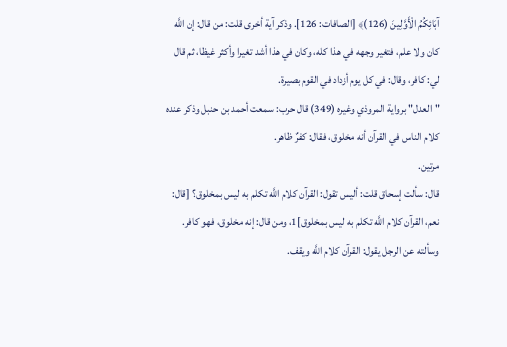آبَائِكُمُ الْأَوَّلِينَ (126)﴾ [الصافات: 126]. وذكر آية أخرى قلت: من قال: إن اللَّه كان ولا علم، فتغير وجهه في هذا كله، وكان في هذا أشد تغيرا وأكثر غيظا، ثم قال لي: كافر، وقال: في كل يوم أزداد في القوم بصيرة.
"العدل" برواية المروذي وغيره (349) قال حرب: سمعت أحمد بن حنبل وذكر عنده كلام الناس في القرآن أنه مخلوق، فقال: كفرٌ ظاهر.
مرتين.
قال: سألت إسحاق قلت: أليس تقول: القرآن كلام اللَّه تكلم به ليس بمخلوق؟ [قال: نعم، القرآن كلام اللَّه تكلم به ليس بمخلوق]1، ومن قال: إنه مخلوق، فهو كافر.
وسألته عن الرجل يقول: القرآن كلام اللَّه ويقف.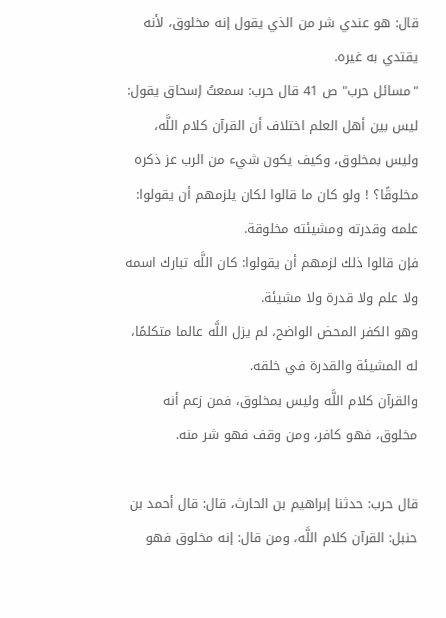قال: هو عندي شر من الذي يقول إنه مخلوق، لأنه يقتدي به غيره.
"مسائل حرب" ص 41 قال حرب: سمعتُ إسحاق يقول: ليس بين أهل العلم اختلاف أن القرآن كلام اللَّه، وليس بمخلوق، وكيف يكون شيء من الرب عز ذكره مخلوقًا؟ ! ولو كان ما قالوا لكان يلزمهم أن يقولوا: علمه وقدرته ومشيئته مخلوقة.
فإن قالوا ذلك لزمهم أن يقولوا: كان اللَّه تبارك اسمه ولا علم ولا قدرة ولا مشيئة.
وهو الكفر المحض الواضح، لم يزل اللَّه عالما متكلمًا، له المشيئة والقدرة في خلقه.
والقرآن كلام اللَّه وليس بمخلوق، فمن زعم أنه مخلوق، فهو كافر، ومن وقف فهو شر منه.

قال حرب: حدثنا إبراهيم بن الحارث، قال: قال أحمد بن حنبل: القرآن كلام اللَّه، ومن قال: إنه مخلوق فهو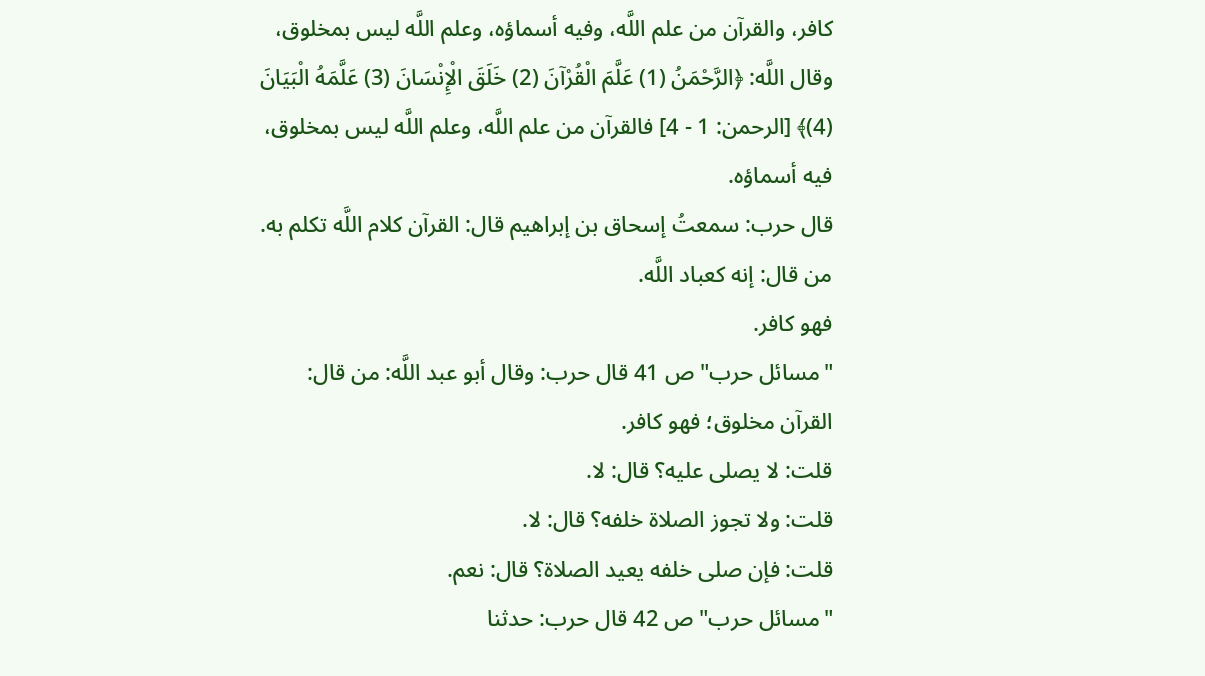كافر، والقرآن من علم اللَّه، وفيه أسماؤه، وعلم اللَّه ليس بمخلوق، وقال اللَّه: ﴿الرَّحْمَنُ (1) عَلَّمَ الْقُرْآنَ (2) خَلَقَ الْإِنْسَانَ (3) عَلَّمَهُ الْبَيَانَ (4)﴾ [الرحمن: 1 - 4] فالقرآن من علم اللَّه، وعلم اللَّه ليس بمخلوق، فيه أسماؤه.
قال حرب: سمعتُ إسحاق بن إبراهيم قال: القرآن كلام اللَّه تكلم به.
من قال: إنه كعباد اللَّه.
فهو كافر.
"مسائل حرب" ص 41 قال حرب: وقال أبو عبد اللَّه: من قال: القرآن مخلوق؛ فهو كافر.
قلت: لا يصلى عليه؟ قال: لا.
قلت: ولا تجوز الصلاة خلفه؟ قال: لا.
قلت: فإن صلى خلفه يعيد الصلاة؟ قال: نعم.
"مسائل حرب" ص 42 قال حرب: حدثنا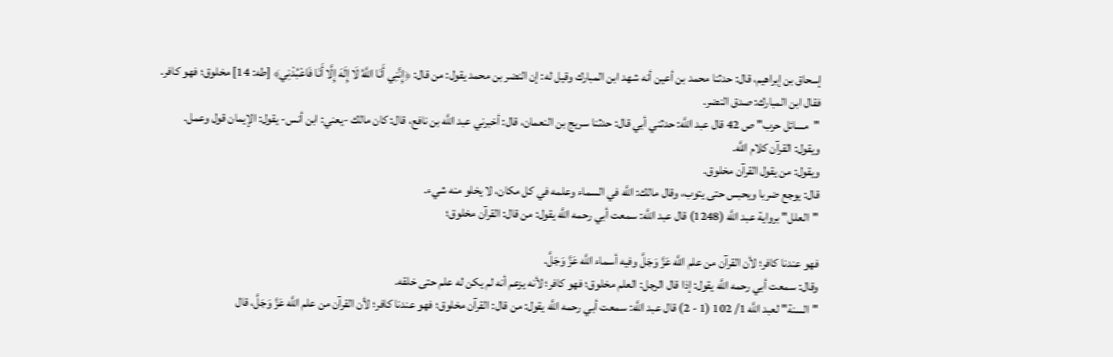إسحاق بن إبراهيم، قال: حدثنا محمد بن أعين أنه شهد ابن المبارك وقيل له: إن النضر بن محمد يقول: من قال: ﴿إِنَّنِي أَنَا اللَّهُ لَا إِلَهَ إِلَّا أَنَا فَاعْبُدْنِي﴾ [طه: 14] مخلوق؛ فهو كافر.
فقال ابن المبارك: صدق النضر.
"مسائل حرب" ص 42 قال عبد اللَّه: حدثني أبي قال: حدثنا سريج بن النعمان، قال: أخبرني عبد اللَّه بن نافع، قال: كان مالك -يعني: ابن أنس- يقول: الإيمان قول وعمل.
ويقول: القرآن كلام اللَّه.
ويقول: من يقول القرآن مخلوق.
قال: يوجع ضربا ويحبس حتى يتوب، وقال مالك: اللَّه في السماء وعلمه في كل مكان، لا يخلو منه شيء.
"العلل" برواية عبد اللَّه (1248) قال عبد اللَّه: سمعت أبي رحمه اللَّه يقول: من قال: القرآن مخلوق؛

فهو عندنا كافر؛ لأن القرآن من علم اللَّه عَزَّ وَجَلَّ وفيه أسماء اللَّه عَزَّ وَجَلَّ.
وقال: سمعت أبي رحمه اللَّه يقول: إذا قال الرجل: العلم مخلوق؛ فهو كافر؛ لأنه يزعم أنه لم يكن له علم حتى خلقه.
"السنة" لعبد اللَّه 1/ 102 (1 - 2) قال عبد اللَّه: سمعت أبي رحمه اللَّه يقول: من قال: القرآن مخلوق؛ فهو عندنا كافر؛ لأن القرآن من علم اللَّه عَزَّ وَجَلَّ، قال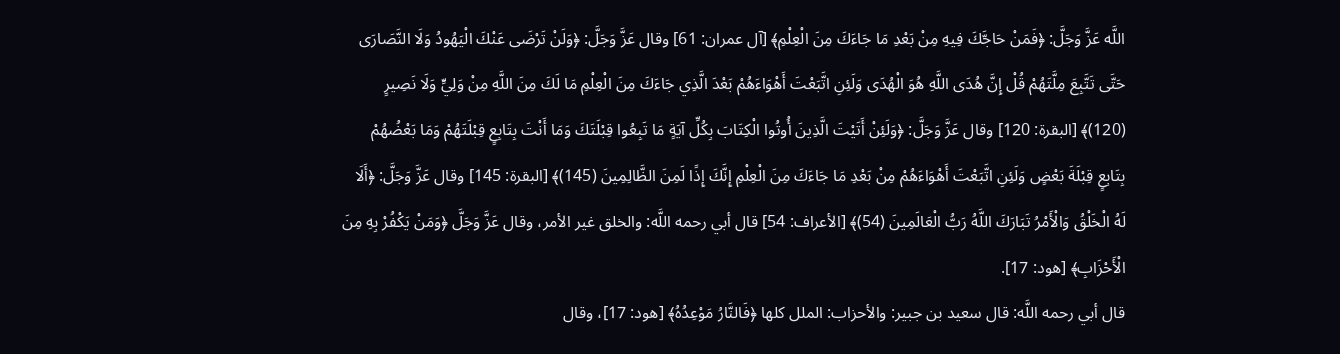اللَّه عَزَّ وَجَلَّ: ﴿فَمَنْ حَاجَّكَ فِيهِ مِنْ بَعْدِ مَا جَاءَكَ مِنَ الْعِلْمِ﴾ [آل عمران: 61] وقال عَزَّ وَجَلَّ: ﴿وَلَنْ تَرْضَى عَنْكَ الْيَهُودُ وَلَا النَّصَارَى حَتَّى تَتَّبِعَ مِلَّتَهُمْ قُلْ إِنَّ هُدَى اللَّهِ هُوَ الْهُدَى وَلَئِنِ اتَّبَعْتَ أَهْوَاءَهُمْ بَعْدَ الَّذِي جَاءَكَ مِنَ الْعِلْمِ مَا لَكَ مِنَ اللَّهِ مِنْ وَلِيٍّ وَلَا نَصِيرٍ (120)﴾ [البقرة: 120] وقال عَزَّ وَجَلَّ: ﴿وَلَئِنْ أَتَيْتَ الَّذِينَ أُوتُوا الْكِتَابَ بِكُلِّ آيَةٍ مَا تَبِعُوا قِبْلَتَكَ وَمَا أَنْتَ بِتَابِعٍ قِبْلَتَهُمْ وَمَا بَعْضُهُمْ بِتَابِعٍ قِبْلَةَ بَعْضٍ وَلَئِنِ اتَّبَعْتَ أَهْوَاءَهُمْ مِنْ بَعْدِ مَا جَاءَكَ مِنَ الْعِلْمِ إِنَّكَ إِذًا لَمِنَ الظَّالِمِينَ (145)﴾ [البقرة: 145] وقال عَزَّ وَجَلَّ: ﴿أَلَا لَهُ الْخَلْقُ وَالْأَمْرُ تَبَارَكَ اللَّهُ رَبُّ الْعَالَمِينَ (54)﴾ [الأعراف: 54] قال أبي رحمه اللَّه: والخلق غير الأمر، وقال عَزَّ وَجَلَّ ﴿وَمَنْ يَكْفُرْ بِهِ مِنَ الْأَحْزَابِ﴾ [هود: 17].
قال أبي رحمه اللَّه: قال سعيد بن جبير: والأحزاب: الملل كلها ﴿فَالنَّارُ مَوْعِدُهُ﴾ [هود: 17]، وقال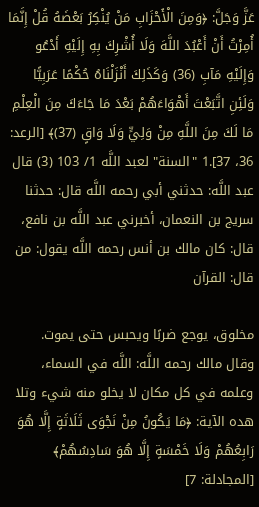عَزَّ وَجَلَّ: ﴿وَمِنَ الْأَحْزَابِ مَنْ يُنْكِرُ بَعْضَهُ قُلْ إِنَّمَا أُمِرْتُ أَنْ أَعْبُدَ اللَّهَ وَلَا أُشْرِكَ بِهِ إِلَيْهِ أَدْعُو وَإِلَيْهِ مَآبِ (36) وَكَذَلِكَ أَنْزَلْنَاهُ حُكْمًا عَرَبِيًّا وَلَئِنِ اتَّبَعْتَ أَهْوَاءَهُمْ بَعْدَ مَا جَاءَكَ مِنَ الْعِلْمِ مَا لَكَ مِنَ اللَّهِ مِنْ وَلِيٍّ وَلَا وَاقٍ (37)﴾ [الرعد: 36، 37].1 "السنة" لعبد اللَّه 1/ 103 (3) قال عبد اللَّه: حدثني أبي رحمه اللَّه قال: حدثنا سريج بن النعمان، أخبرني عبد اللَّه بن نافع، قال: كان مالك بن أنس رحمه اللَّه يقول: من قال: القرآن

مخلوق، يوجع ضربًا ويحبس حتى يموت.
وقال مالك رحمه اللَّه: اللَّه في السماء، وعلمه في كل مكان لا يخلو منه شيء وتلا هده الآية: ﴿مَا يَكُونُ مِنْ نَجْوَى ثَلَاثَةٍ إِلَّا هُوَ رَابِعُهُمْ وَلَا خَمْسَةٍ إِلَّا هُوَ سَادِسُهُمْ﴾ [المجادلة: 7]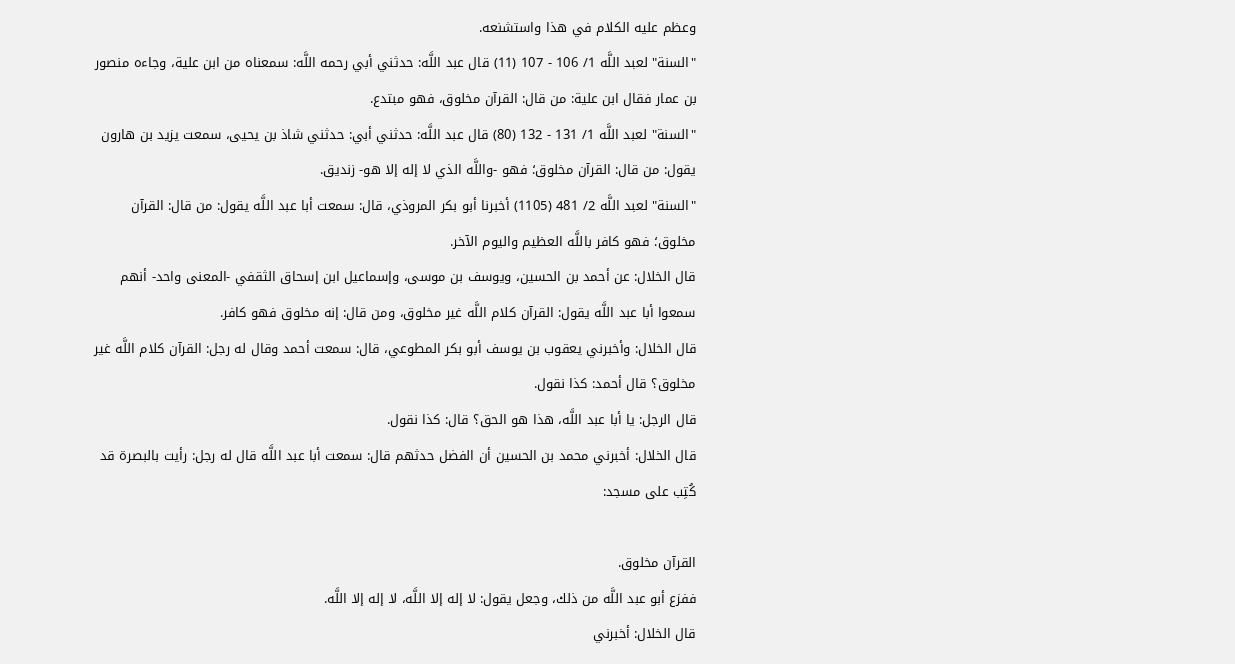وعظم عليه الكلام في هذا واستشنعه.
"السنة" لعبد اللَّه 1/ 106 - 107 (11) قال عبد اللَّه: حدثني أبي رحمه اللَّه: سمعناه من ابن علية، وجاءه منصور بن عمار فقال ابن علية: من قال: القرآن مخلوق، فهو مبتدع.
"السنة" لعبد اللَّه 1/ 131 - 132 (80) قال عبد اللَّه: حدثني أبي: حدثني شاذ بن يحيى، سمعت يزيد بن هارون يقول: من قال: القرآن مخلوق؛ فهو -واللَّه الذي لا إله إلا هو- زنديق.
"السنة" لعبد اللَّه 2/ 481 (1105) أخبرنا أبو بكر المروذي، قال: سمعت أبا عبد اللَّه يقول: من قال: القرآن مخلوق؛ فهو كافر باللَّه العظيم واليوم الآخر.
قال الخلال: عن أحمد بن الحسين، ويوسف بن موسى، وإسماعيل ابن إسحاق الثقفي -المعنى واحد- أنهم سمعوا أبا عبد اللَّه يقول: القرآن كلام اللَّه غير مخلوق، ومن قال: إنه مخلوق فهو كافر.
قال الخلال: وأخبرني يعقوب بن يوسف أبو بكر المطوعي، قال: سمعت أحمد وقال له رجل: القرآن كلام اللَّه غير مخلوق؟ قال أحمد: كذا نقول.
قال الرجل: يا أبا عبد اللَّه، هذا هو الحق؟ قال: كذا نقول.
قال الخلال: أخبرني محمد بن الحسين أن الفضل حدثهم قال: سمعت أبا عبد اللَّه قال له رجل: رأيت بالبصرة قد كُتِب على مسجد:

القرآن مخلوق.
ففزع أبو عبد اللَّه من ذلك، وجعل يقول: لا إله إلا اللَّه، لا إله إلا اللَّه.
قال الخلال: أخبرني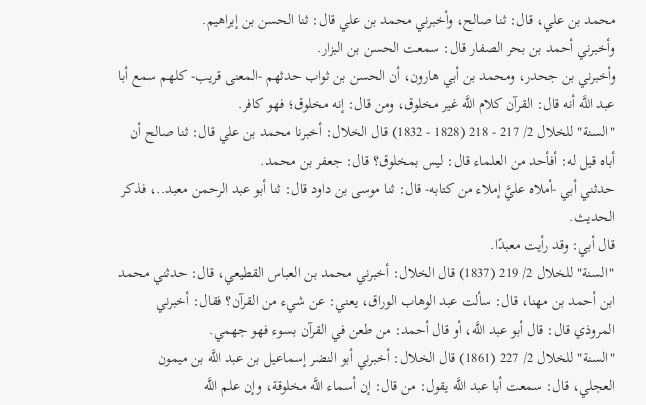محمد بن علي، قال: ثنا صالح، وأخبرني محمد بن علي قال: ثنا الحسن بن إبراهيم.
وأخبرني أحمد بن بحر الصفار قال: سمعت الحسن بن البزار.
وأخبرني بن جحدر، ومحمد بن أبي هارون، أن الحسن بن ثواب حدثهم -المعنى قريب- كلهم سمع أبا عبد اللَّه أنه قال: القرآن كلام اللَّه غير مخلوق، ومن قال: إنه مخلوق؛ فهو كافر.
"السنة" للخلال 2/ 217 - 218 (1828 - 1832) قال الخلال: أخبرنا محمد بن علي قال: ثنا صالح أن أباه قيل له: أفأحد من العلماء قال: ليس بمخلوق؟ قال: جعفر بن محمد.
حدثني أبي -أملاه عليَّ إملاء من كتابه- قال: ثنا موسى بن داود قال: ثنا أبو عبد الرحمن معبد..، فذكر الحديث.
قال أبي: وقد رأيت معبدًا.
"السنة" للخلال 2/ 219 (1837) قال الخلال: أخبرني محمد بن العباس القطيعي، قال: حدثني محمد ابن أحمد بن مهنا، قال: سألت عبد الوهاب الوراق، يعني: عن شيء من القرآن؟ فقال: أخبرني المروذي قال: قال أبو عبد اللَّه، أو قال أحمد: من طعن في القرآن بسوء فهو جهمي.
"السنة" للخلال 2/ 227 (1861) قال الخلال: أخبرني أبو النضر إسماعيل بن عبد اللَّه بن ميمون العجلي، قال: سمعت أبا عبد اللَّه يقول: من قال: إن أسماء اللَّه مخلوقة، وإن علم اللَّه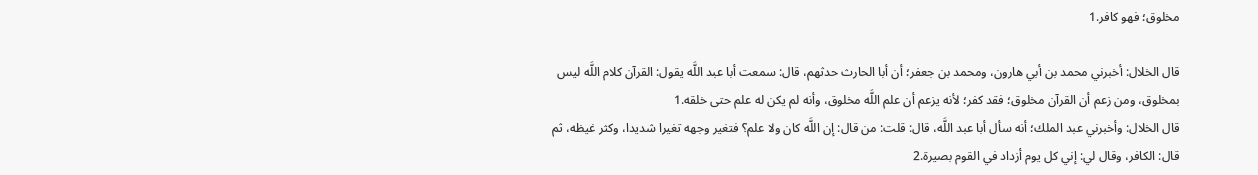مخلوق؛ فهو كافر.1

قال الخلال: أخبرني محمد بن أبي هارون، ومحمد بن جعفر؛ أن أبا الحارث حدثهم، قال: سمعت أبا عبد اللَّه يقول: القرآن كلام اللَّه ليس بمخلوق، ومن زعم أن القرآن مخلوق؛ فقد كفر؛ لأنه يزعم أن علم اللَّه مخلوق، وأنه لم يكن له علم حتى خلقه.1
قال الخلال: وأخبرني عبد الملك؛ أنه سأل أبا عبد اللَّه، قال: قلت: من قال: إن اللَّه كان ولا علم؟ فتغير وجهه تغيرا شديدا، وكثر غيظه، ثم قال: الكافر، وقال لي: إني كل يوم أزداد في القوم بصيرة.2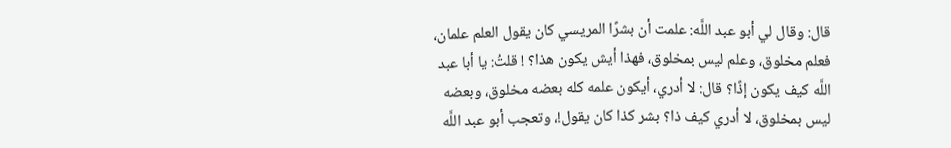قال: وقال لي أبو عبد اللَّه: علمت أن بشرًا المريسي كان يقول العلم علمان، فعلم مخلوق، وعلم ليس بمخلوق، فهذا أيش يكون هذا؟ ! قلتُ: يا أبا عبد اللَّه كيف يكون إذًا؟ قال: لا أدري، أيكون علمه كله بعضه مخلوق، وبعضه ليس بمخلوق، لا أدري كيف ذا؟ بشر كذا كان يقول!، وتعجب أبو عبد اللَّه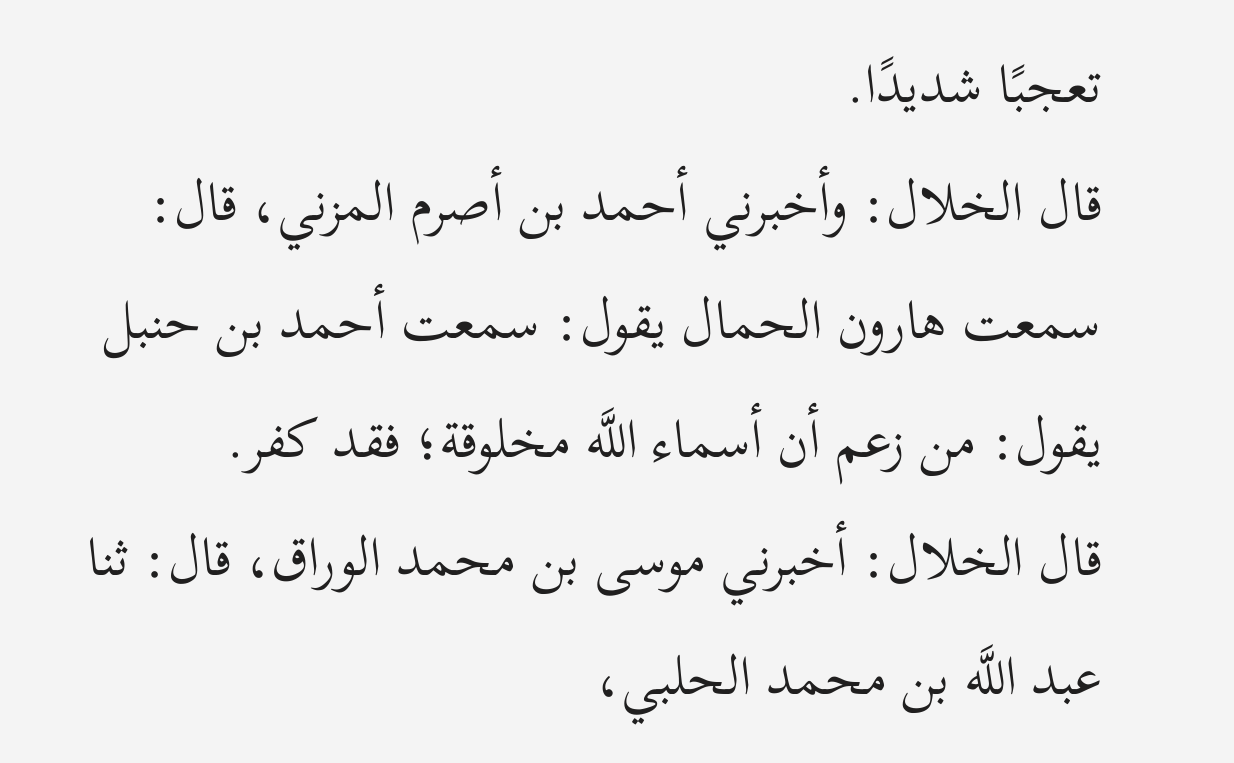تعجبًا شديدًا.
قال الخلال: وأخبرني أحمد بن أصرم المزني، قال: سمعت هارون الحمال يقول: سمعت أحمد بن حنبل يقول: من زعم أن أسماء اللَّه مخلوقة؛ فقد كفر.
قال الخلال: أخبرني موسى بن محمد الوراق، قال: ثنا عبد اللَّه بن محمد الحلبي،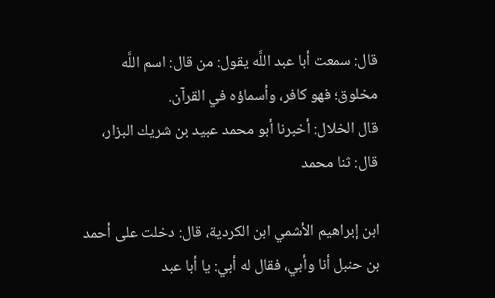قال: سمعت أبا عبد اللَّه يقول: من قال: اسم اللَّه مخلوق؛ فهو كافر، وأسماؤه في القرآن.
قال الخلال: أخبرنا أبو محمد عبيد بن شريك البزار، قال: ثنا محمد

ابن إبراهيم الأشمي ابن الكردية، قال: دخلت على أحمد بن حنبل أنا وأبي، فقال له أبي: يا أبا عبد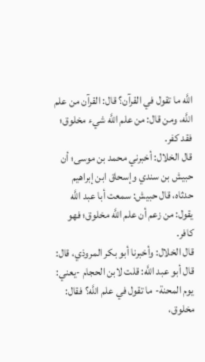اللَّه ما تقول في القرآن؟ قال: القرآن من علم اللَّه، ومن قال: من علم اللَّه شيء مخلوق؛ فقد كفر.
قال الخلال: أخبرني محمد بن موسى؛ أن حبيش بن سندي وإسحاق ابن إبراهيم حدثاه، قال حبيش: سمعت أبا عبد اللَّه يقول: من زعم أن علم اللَّه مخلوق؛ فهو كافر.
قال الخلال: وأخبرنا أبو بكر المروذي، قال: قال أبو عبد اللَّه: قلت لابن الحجام -يعني: يوم المحنة- ما تقول في علم اللَّه؟ فقال: مخلوق،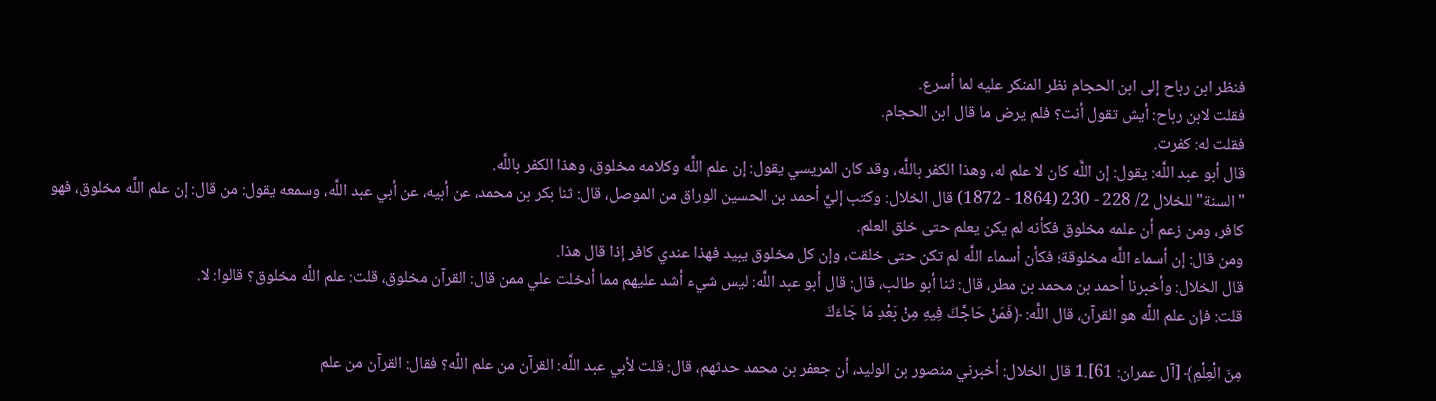فنظر ابن رباح إلى ابن الحجام نظر المنكر عليه لما أسرع.
فقلت لابن رباح: أيش تقول أنت؟ فلم يرض ما قال ابن الحجام.
فقلت له: كفرت.
قال أبو عبد اللَّه: يقول: إن اللَّه كان لا علم له، وهذا الكفر باللَّه، وقد كان المريسي يقول: إن علم اللَّه وكلامه مخلوق، وهذا الكفر باللَّه.
"السنة" للخلال 2/ 228 - 230 (1864 - 1872) قال الخلال: وكتب إليَّ أحمد بن الحسين الوراق من الموصل، قال: ثنا بكر بن محمد، عن أبيه، عن أبي عبد اللَّه، وسمعه يقول: من قال: إن علم اللَّه مخلوق، فهو كافر، ومن زعم أن علمه مخلوق فكأنه لم يكن يعلم حتى خلق العلم.
ومن قال: إن أسماء اللَّه مخلوقة؛ فكأن أسماء اللَّه لم تكن حتى خلقت، وإن كل مخلوق يبيد فهذا عندي كافر إذا قال هذا.
قال الخلال: وأخبرنا أحمد بن محمد بن مطر، قال: ثنا أبو طالب، قال: قال أبو عبد اللَّه: ليس شيء أشد عليهم مما أدخلت علي ممن قال: القرآن مخلوق، قلت: علم اللَّه مخلوق؟ قالوا: لا.
قلت: فإن علم اللَّه هو القرآن، قال اللَّه: ﴿فَمَنْ حَاجَّكَ فِيهِ مِنْ بَعْدِ مَا جَاءَكَ

مِنَ الْعِلْمِ﴾ [آل عمران: 61].1 قال الخلال: أخبرني منصور بن الوليد، أن جعفر بن محمد حدثهم، قال: قلت لأبي عبد اللَّه: القرآن من علم اللَّه؟ فقال: القرآن من علم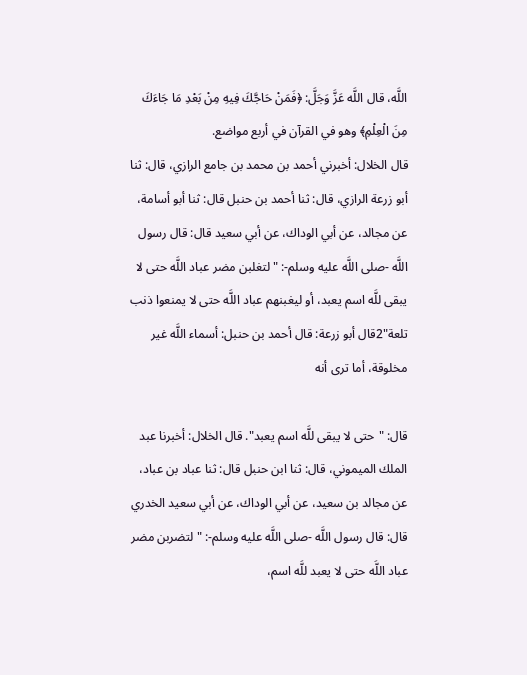اللَّه، قال اللَّه عَزَّ وَجَلَّ: ﴿فَمَنْ حَاجَّكَ فِيهِ مِنْ بَعْدِ مَا جَاءَكَ مِنَ الْعِلْمِ﴾ وهو في القرآن في أربع مواضع.
قال الخلال: أخبرني أحمد بن محمد بن جامع الرازي، قال: ثنا أبو زرعة الرازي، قال: ثنا أحمد بن حنبل قال: ثنا أبو أسامة، عن مجالد، عن أبي الوداك، عن أبي سعيد قال: قال رسول اللَّه -صلى اللَّه عليه وسلم-: "لتغلبن مضر عباد اللَّه حتى لا يبقى للَّه اسم يعبد، أو ليغبنهم عباد اللَّه حتى لا يمنعوا ذنب تلعة"2قال أبو زرعة: قال أحمد بن حنبل: أسماء اللَّه غير مخلوقة، أما ترى أنه

قال: "حتى لا يبقى للَّه اسم يعبد". قال الخلال: أخبرنا عبد الملك الميموني، قال: ثنا ابن حنبل قال: ثنا عباد بن عباد، عن مجالد بن سعيد، عن أبي الوداك، عن أبي سعيد الخدري قال: قال رسول اللَّه -صلى اللَّه عليه وسلم-: "لتضربن مضر عباد اللَّه حتى لا يعبد للَّه اسم،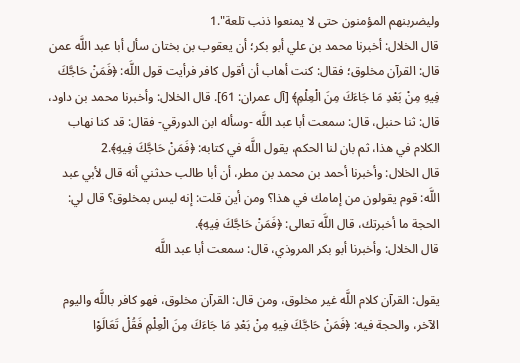وليضربنهم المؤمنون حتى لا يمنعوا ذنب تلعة".1
قال الخلال: أخبرنا محمد بن علي أبو بكر؛ أن يعقوب بن بختان سأل أبا عبد اللَّه عمن قال: القرآن مخلوق؛ فقال: كنت أهاب أن أقول كافر فرأيت قول اللَّه: ﴿فَمَنْ حَاجَّكَ فِيهِ مِنْ بَعْدِ مَا جَاءَكَ مِنَ الْعِلْمِ﴾ [آل عمران: 61]. قال الخلال: وأخبرنا محمد بن داود، قال: ثنا حنبل، قال: سمعت أبا عبد اللَّه -وسأله ابن الدورقي- فقال: قد كنا نهاب الكلام في هذا، ثم بان لنا الحكم، يقول اللَّه في كتابه: ﴿فَمَنْ حَاجَّكَ فِيهِ﴾.2
قال الخلال: وأخبرنا أحمد بن محمد بن مطر، أن أبا طالب حدثني أنه قال لأبي عبد اللَّه: قوم يقولون من إمامك في هذا؟ ومن أين قلت: إنه ليس بمخلوق؟ قال لي: الحجة ما أخبرتك، قال اللَّه تعالى: ﴿فَمَنْ حَاجَّكَ فِيهِ﴾.
قال الخلال: وأخبرنا أبو بكر المروذي، قال: سمعت أبا عبد اللَّه

يقول: القرآن كلام اللَّه غير مخلوق، ومن قال: القرآن مخلوق، فهو كافر باللَّه واليوم الآخر، والحجة فيه: ﴿فَمَنْ حَاجَّكَ فِيهِ مِنْ بَعْدِ مَا جَاءَكَ مِنَ الْعِلْمِ فَقُلْ تَعَالَوْا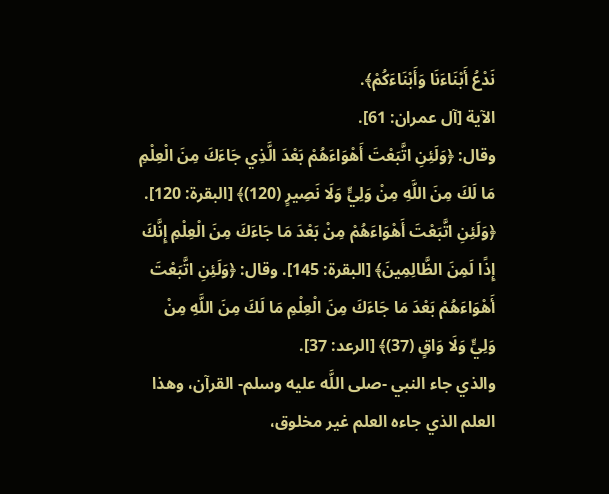نَدْعُ أَبْنَاءَنَا وَأَبْنَاءَكُمْ﴾.
الآية [آل عمران: 61].
وقال: ﴿وَلَئِنِ اتَّبَعْتَ أَهْوَاءَهُمْ بَعْدَ الَّذِي جَاءَكَ مِنَ الْعِلْمِ مَا لَكَ مِنَ اللَّهِ مِنْ وَلِيٍّ وَلَا نَصِيرٍ (120)﴾ [البقرة: 120]. ﴿وَلَئِنِ اتَّبَعْتَ أَهْوَاءَهُمْ مِنْ بَعْدَ مَا جَاءَكَ مِنَ الْعِلْمِ إِنَّكَ إِذًا لَمِنَ الظَّالِمِينَ﴾ [البقرة: 145]. وقال: ﴿وَلَئِنِ اتَّبَعْتَ أَهْوَاءَهُمْ بَعْدَ مَا جَاءَكَ مِنَ الْعِلْمِ مَا لَكَ مِنَ اللَّهِ مِنْ وَلِيٍّ وَلَا وَاقٍ (37)﴾ [الرعد: 37].
والذي جاء النبي -صلى اللَّه عليه وسلم- القرآن، وهذا العلم الذي جاءه العلم غير مخلوق،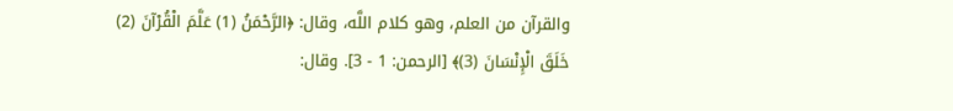والقرآن من العلم، وهو كلام اللَّه، وقال: ﴿الرَّحْمَنُ (1) عَلَّمَ الْقُرْآنَ (2) خَلَقَ الْإِنْسَانَ (3)﴾ [الرحمن: 1 - 3]. وقال: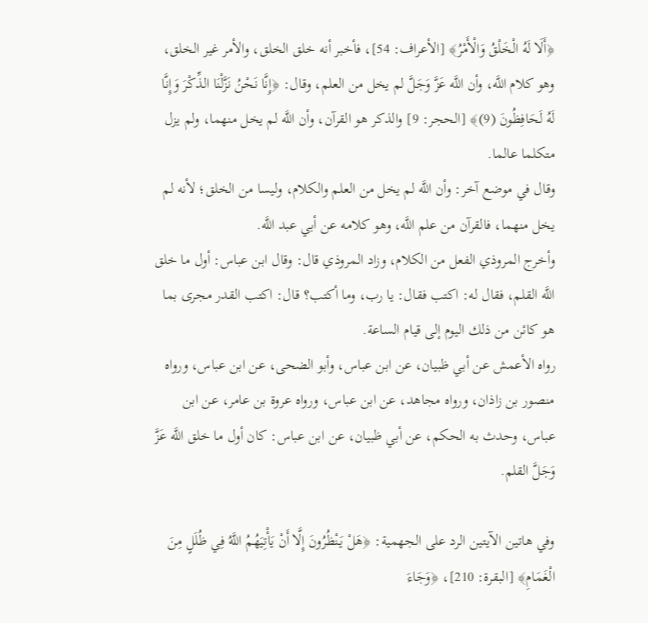﴿أَلَا لَهُ الْخَلْقُ وَالْأَمْرُ﴾ [الأعراف: 54]، فأخبر أنه خلق الخلق، والأمر غير الخلق، وهو كلام اللَّه، وأن اللَّه عَزَّ وَجَلَّ لم يخل من العلم، وقال: ﴿إِنَّا نَحْنُ نَزَّلْنَا الذِّكْرَ وَإِنَّا لَهُ لَحَافِظُونَ (9)﴾ [الحجر: 9] والذكر هو القرآن، وأن اللَّه لم يخل منهما، ولم يزل متكلما عالما.
وقال في موضع آخر: وأن اللَّه لم يخل من العلم والكلام، وليسا من الخلق؛ لأنه لم يخل منهما، فالقرآن من علم اللَّه، وهو كلامه عن أبي عبد اللَّه.
وأخرج المروذي الفعل من الكلام، وزاد المروذي قال: وقال ابن عباس: أول ما خلق اللَّه القلم، فقال له: اكتب فقال: يا رب، وما أكتب؟ قال: اكتب القدر مجرى بما هو كائن من ذلك اليوم إلى قيام الساعة.
رواه الأعمش عن أبي ظبيان، عن ابن عباس، وأبو الضحى، عن ابن عباس، ورواه منصور بن زاذان، ورواه مجاهد، عن ابن عباس، ورواه عروة بن عامر، عن ابن عباس، وحدث به الحكم، عن أبي ظبيان، عن ابن عباس: كان أول ما خلق اللَّه عَزَّ وَجَلَّ القلم.

وفي هاتين الآيتين الرد على الجهمية: ﴿هَلْ يَنْظُرُونَ إِلَّا أَنْ يَأْتِيَهُمُ اللَّهُ فِي ظُلَلٍ مِنَ الْغَمَامِ﴾ [البقرة: 210]، ﴿وَجَاءَ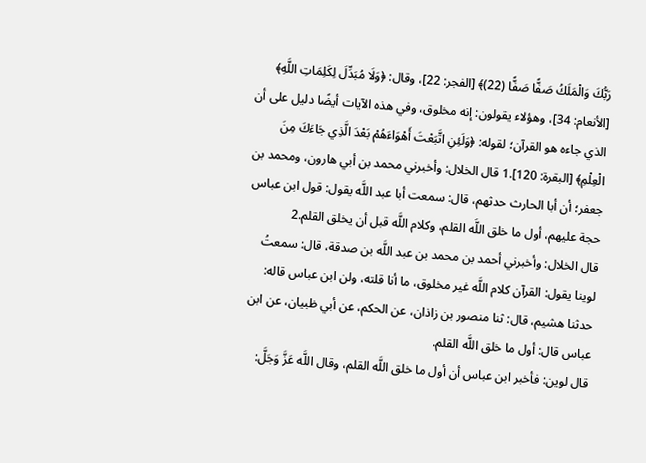رَبُّكَ وَالْمَلَكُ صَفًّا صَفًّا (22)﴾ [الفجر: 22]، وقال: ﴿وَلَا مُبَدِّلَ لِكَلِمَاتِ اللَّهِ﴾ [الأنعام: 34]، وهؤلاء يقولون: إنه مخلوق، وفي هذه الآيات أيضًا دليل على أن الذي جاءه هو القرآن؛ لقوله: ﴿وَلَئِنِ اتَّبَعْتَ أَهْوَاءَهُمْ بَعْدَ الَّذِي جَاءَكَ مِنَ الْعِلْمِ﴾ [البقرة: 120].1 قال الخلال: وأخبرني محمد بن أبي هارون، ومحمد بن جعفر؛ أن أبا الحارث حدثهم، قال: سمعت أبا عبد اللَّه يقول: قول ابن عباس حجة عليهم، أول ما خلق اللَّه القلم، وكلام اللَّه قبل أن يخلق القلم.2
قال الخلال: وأخبرني أحمد بن محمد بن عبد اللَّه بن صدقة، قال: سمعتُ لوينا يقول: القرآن كلام اللَّه غير مخلوق، ما أنا قلته، ولن ابن عباس قاله: حدثنا هشيم، قال: ثنا منصور بن زاذان، عن الحكم، عن أبي ظبيان، عن ابن عباس قال: أول ما خلق اللَّه القلم.
قال لوين: فأخبر ابن عباس أن أول ما خلق اللَّه القلم، وقال اللَّه عَزَّ وَجَلَّ: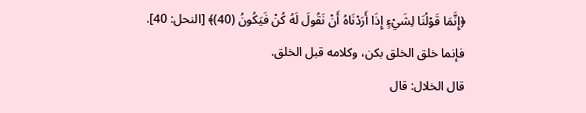﴿إِنَّمَا قَوْلُنَا لِشَيْءٍ إِذَا أَرَدْنَاهُ أَنْ نَقُولَ لَهُ كُنْ فَيَكُونُ (40)﴾ [النحل: 40].
فإنما خلق الخلق بكن، وكلامه قبل الخلق.
قال الخلال: قال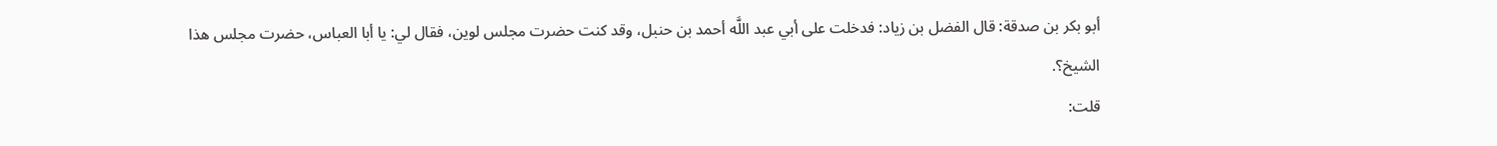أبو بكر بن صدقة: قال الفضل بن زياد: فدخلت على أبي عبد اللَّه أحمد بن حنبل، وقد كنت حضرت مجلس لوين، فقال لي: يا أبا العباس، حضرت مجلس هذا الشيخ؟.
قلت: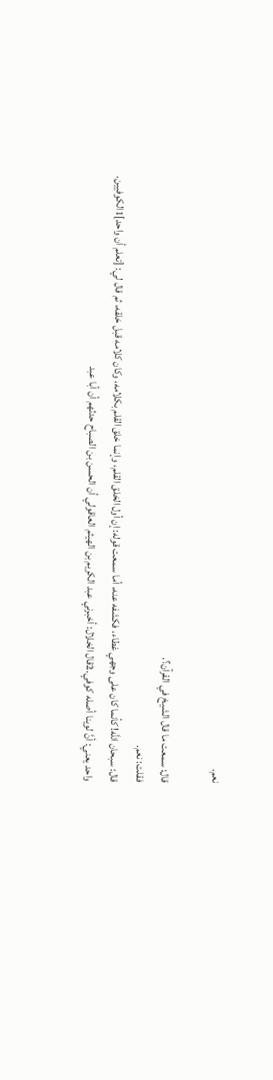نعم.

قال: سمعت ما قال الشيخ في القرآن؟.
فقلت: نعم.
قال: سبحان اللَّه! كأنما كان على وجهي غطاء، فكشفه عنه، أما سمعت قوله: إن أول الخلق القلم، وإنما خلق القلم بكلامه، وكان كلامه قبل خلقه، ثم قال لي: [تعلم أن واحد]1الكوفيين.
واحد يعني: أنَّ لوينا أصله كوفي.2قال الخلال: أخبرني عبد الكريم بن الهيثم العاقولي أن الحسن بن الصباح حدثهم أن أبا عبد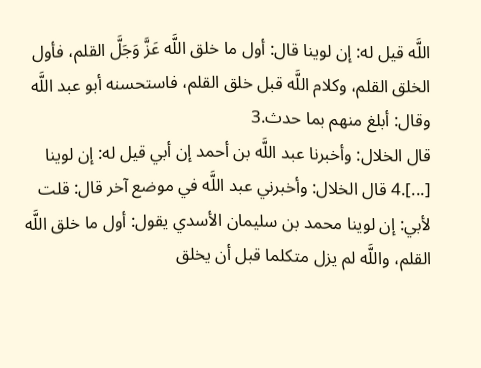اللَّه قيل له: إن لوينا قال: أول ما خلق اللَّه عَزَّ وَجَلَّ القلم، فأول الخلق القلم، وكلام اللَّه قبل خلق القلم، فاستحسنه أبو عبد اللَّه وقال: أبلغ منهم بما حدث.3
قال الخلال: وأخبرنا عبد اللَّه بن أحمد إن أبي قيل له: إن لوينا [...].4 قال الخلال: وأخبرني عبد اللَّه في موضع آخر قال: قلت لأبي: إن لوينا محمد بن سليمان الأسدي يقول: أول ما خلق اللَّه القلم، واللَّه لم يزل متكلما قبل أن يخلق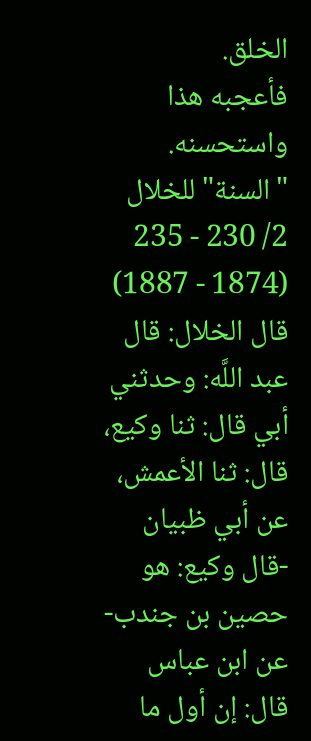الخلق.
فأعجبه هذا واستحسنه.
"السنة" للخلال 2/ 230 - 235 (1874 - 1887) قال الخلال: قال عبد اللَّه: وحدثني أبي قال: ثنا وكيع، قال: ثنا الأعمش، عن أبي ظبيان -قال وكيع: هو حصين بن جندب- عن ابن عباس قال: إن أول ما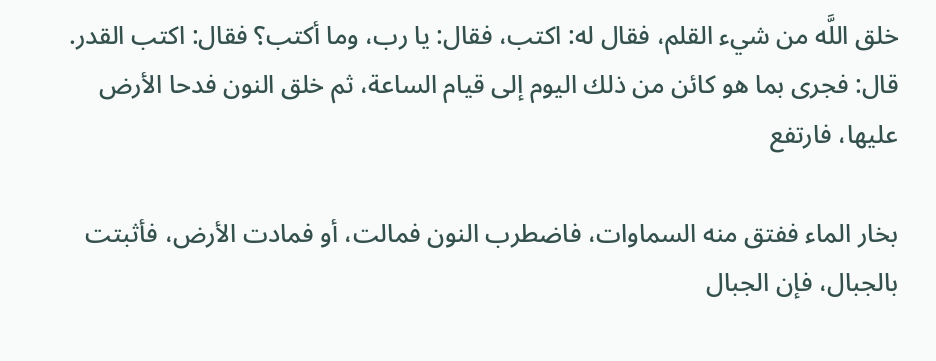خلق اللَّه من شيء القلم، فقال له: اكتب، فقال: يا رب، وما أكتب؟ فقال: اكتب القدر.
قال: فجرى بما هو كائن من ذلك اليوم إلى قيام الساعة، ثم خلق النون فدحا الأرض عليها، فارتفع

بخار الماء ففتق منه السماوات، فاضطرب النون فمالت، أو فمادت الأرض، فأثبتت بالجبال، فإن الجبال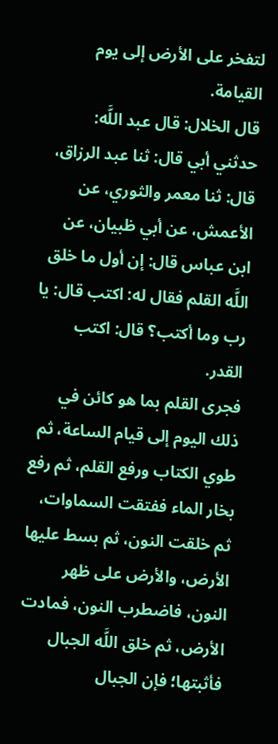لتفخر على الأرض إلى يوم القيامة.
قال الخلال: قال عبد اللَّه: حدثني أبي قال: ثنا عبد الرزاق، قال: ثنا معمر والثوري، عن الأعمش، عن أبي ظبيان، عن ابن عباس قال: إن أول ما خلق اللَّه القلم فقال له: اكتب قال: يا رب وما أكتب؟ قال: اكتب القدر.
فجرى القلم بما هو كائن في ذلك اليوم إلى قيام الساعة، ثم طوي الكتاب ورفع القلم، ثم رفع بخار الماء ففتقت السماوات، ثم خلقت النون، ثم بسط عليها الأرض، والأرض على ظهر النون، فاضطرب النون، فمادت الأرض، ثم خلق اللَّه الجبال فأثبتها؛ فإن الجبال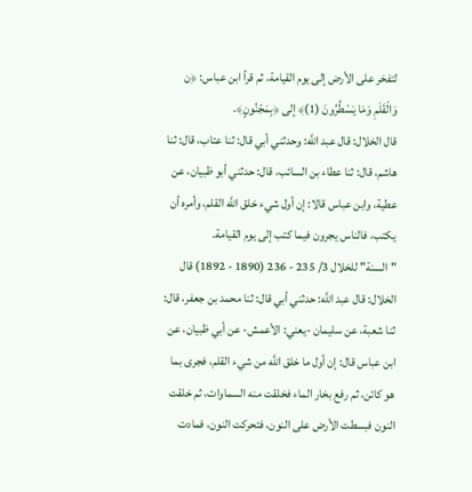لتفخر على الأرض إلى يوم القيامة، ثم قرأ ابن عباس: ﴿ن وَالْقَلَمِ وَمَا يَسْطُرُونَ (1)﴾ إلى ﴿بِمَجْنُونٍ﴾.
قال الخلال: قال عبد اللَّه: وحدثني أبي قال: ثنا عتاب، قال: ثنا هاشم، قال: ثنا عطاء بن السائب، قال: حدثني أبو ظبيان، عن عطية، وابن عباس قالا: إن أول شيء خلق اللَّه القلم، وأمره أن يكتب، فالناس يجرون فيما كتب إلى يوم القيامة.
"السنة" للخلال 3/ 235 - 236 (1890 - 1892) قال الخلال: قال عبد اللَّه: حدثني أبي قال: ثنا محمد بن جعفر، قال: ثنا شعبة، عن سليمان -يعني: الأعمش- عن أبي ظبيان، عن ابن عباس قال: إن أول ما خلق اللَّه من شيء القلم، فجرى بما هو كائن، ثم رفع بخار الماء فخلقت منه السماوات، ثم خلقت النون فبسطت الأرض على النون، فتحركت النون، فمادت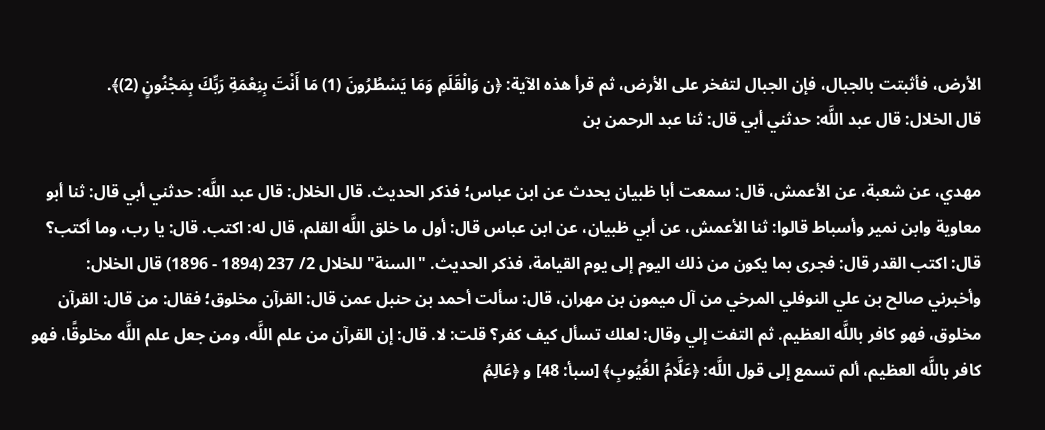الأرض، فأثبتت بالجبال، فإن الجبال لتفخر على الأرض، ثم قرأ هذه الآية: ﴿ن وَالْقَلَمِ وَمَا يَسْطُرُونَ (1) مَا أَنْتَ بِنِعْمَةِ رَبِّكَ بِمَجْنُونٍ (2)﴾.
قال الخلال: قال عبد اللَّه: حدثني أبي قال: ثنا عبد الرحمن بن

مهدي، عن شعبة، عن الأعمش، قال: سمعت أبا ظبيان يحدث عن ابن عباس؛ فذكر الحديث. قال الخلال: قال عبد اللَّه: حدثني أبي قال: ثنا أبو معاوية وابن نمير وأسباط قالوا: ثنا الأعمش، عن أبي ظبيان، عن ابن عباس قال: أول ما خلق اللَّه القلم، قال له: اكتب. قال: يا رب، وما أكتب؟ قال: اكتب القدر قال: فجرى بما يكون من ذلك اليوم إلى يوم القيامة، فذكر الحديث. "السنة" للخلال 2/ 237 (1894 - 1896) قال الخلال: وأخبرني صالح بن علي النوفلي المرخي من آل ميمون بن مهران، قال: سألت أحمد بن حنبل عمن قال: القرآن مخلوق؛ فقال: من قال: القرآن مخلوق، فهو كافر باللَّه العظيم. ثم التفت إلي وقال: لعلك تسأل كيف كفر؟ قلت: لا. قال: إن القرآن من علم اللَّه، ومن جعل علم اللَّه مخلوقًا، فهو كافر باللَّه العظيم، ألم تسمع إلى قول اللَّه: ﴿عَلَّامُ الغُيُوبِ﴾ [سبأ: 48] و ﴿عَالِمُ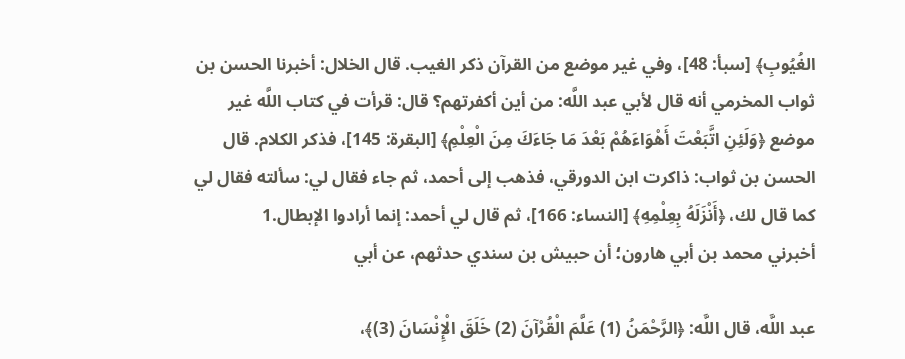الغُيُوبِ﴾ [سبأ: 48]، وفي غير موضع من القرآن ذكر الغيب. قال الخلال: أخبرنا الحسن بن ثواب المخرمي أنه قال لأبي عبد اللَّه: من أين أكفرتهم؟ قال: قرأت في كتاب اللَّه غير موضع ﴿وَلَئِنِ اتَّبَعْتَ أَهْوَاءَهُمْ بَعْدَ مَا جَاءَكَ مِنَ الْعِلْمِ﴾ [البقرة: 145]، فذكر الكلام. قال الحسن بن ثواب: ذاكرت ابن الدورقي، فذهب إلى أحمد، ثم جاء فقال لي: سألته فقال لي كما قال لك، ﴿أَنْزَلَهُ بِعِلْمِهِ﴾ [النساء: 166]، ثم قال لي أحمد: إنما أرادوا الإبطال.1
أخبرني محمد بن أبي هارون؛ أن حبيش بن سندي حدثهم، عن أبي

عبد اللَّه، قال اللَّه: ﴿الرَّحْمَنُ (1) عَلَّمَ الْقُرْآنَ (2) خَلَقَ الْإِنْسَانَ (3)﴾،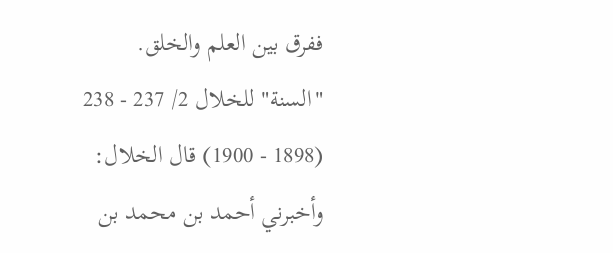ففرق بين العلم والخلق.
"السنة" للخلال 2/ 237 - 238 (1898 - 1900) قال الخلال: وأخبرني أحمد بن محمد بن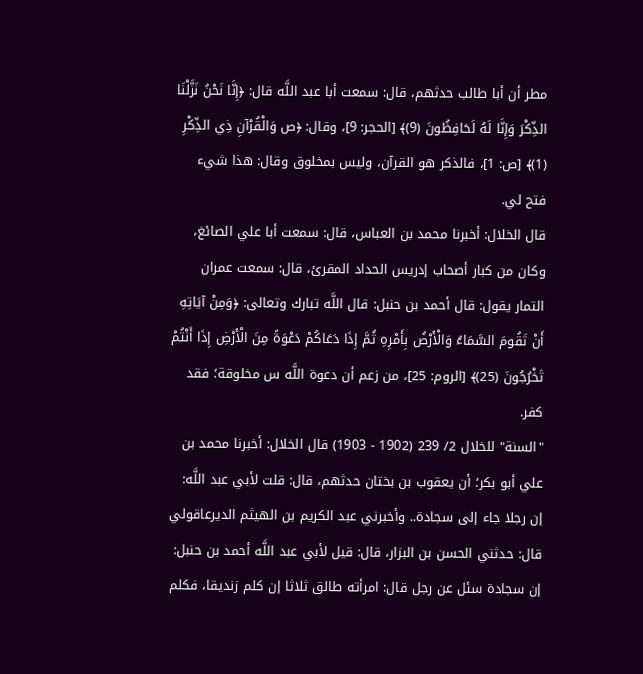مطر أن أبا طالب حدثهم، قال: سمعت أبا عبد اللَّه قال: ﴿إِنَّا نَحْنُ نَزَّلْنَا الذِّكْرَ وَإِنَّا لَهُ لَحَافِظُونَ (9)﴾ [الحجر: 9]، وقال: ﴿ص وَالْقُرْآنِ ذِي الذِّكْرِ (1)﴾ [ص: 1]، فالذكر هو القرآن، وليس بمخلوق وقال: هذا شيء فتح لي.
قال الخلال: أخبرنا محمد بن العباس، قال: سمعت أبا علي الصائغ، وكان من كبار أصحاب إدريس الحداد المقرئ، قال: سمعت عمران التمار يقول: قال أحمد بن حنبل: قال اللَّه تبارك وتعالى: ﴿وَمِنْ آيَاتِهِ أَنْ تَقُومَ السَّمَاءُ وَالْأَرْضُ بِأَمْرِهِ ثُمَّ إِذَا دَعَاكُمْ دَعْوَةً مِنَ الْأَرْضِ إِذَا أَنْتُمْ تَخْرُجُونَ (25)﴾ [الروم: 25]، من زعم أن دعوة اللَّه س مخلوقة؛ فقد كفر.
"السنة" للخلال 2/ 239 (1902 - 1903) قال الخلال: أخبرنا محمد بن علي أبو بكر؛ أن يعقوب بن بختان حدثهم، قال: قلت لأبي عبد اللَّه: إن رجلا جاء إلى سجادة.. وأخبرني عبد الكريم بن الهيثم الديرعاقولي قال: حدثني الحسن بن البزار، قال: قيل لأبي عبد اللَّه أحمد بن حنبل: إن سجادة سئل عن رجل قال: امرأته طالق ثلاثا إن كلم زنديقا، فكلم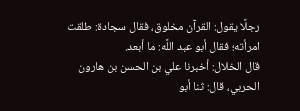رجلًا يقول: القرآن مخلوق، فقال سجادة: طلقت امرأته؛ فقال أبو عبد اللَّه: ما أبعد.
قال الخلال: أخبرنا علي بن الحسن بن هارون الحربي، قال: ثنا أبو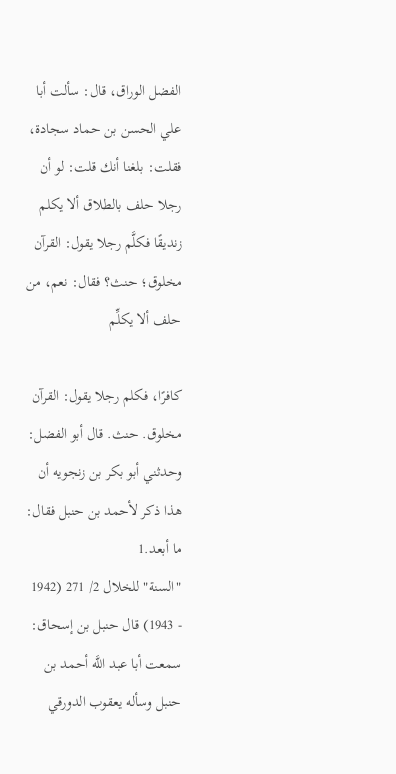الفضل الوراق، قال: سألت أبا علي الحسن بن حماد سجادة، فقلت: بلغنا أنك قلت: لو أن رجلا حلف بالطلاق ألا يكلم زنديقًا فكلَّم رجلا يقول: القرآن مخلوق؛ حنث؟ فقال: نعم، من حلف ألا يكلِّم

كافرًا، فكلم رجلا يقول: القرآن مخلوق. حنث. قال أبو الفضل: وحدثني أبو بكر بن زنجويه أن هذا ذكر لأحمد بن حنبل فقال: ما أبعد.1
"السنة" للخلال 2/ 271 (1942 - 1943) قال حنبل بن إسحاق: سمعت أبا عبد اللَّه أحمد بن حنبل وسأله يعقوب الدورقي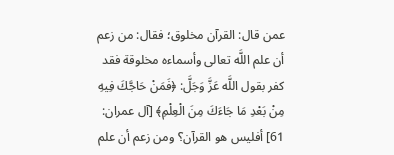عمن قال: القرآن مخلوق؛ فقال: من زعم أن علم اللَّه تعالى وأسماءه مخلوقة فقد كفر بقول اللَّه عَزَّ وَجَلَّ: ﴿فَمَنْ حَاجَّكَ فِيهِ مِنْ بَعْدِ مَا جَاءَكَ مِنَ الْعِلْمِ﴾ [آل عمران: 61] أفليس هو القرآن؟ ومن زعم أن علم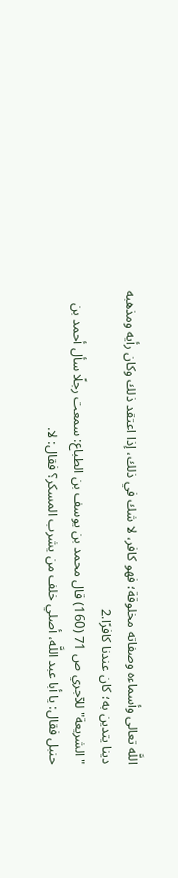اللَّه تعالى وأسماءه وصفاته مخلوقة؛ فهو كافر، لا شك في ذلك، إذا اعتقد ذلك وكان رأيه ومذهبه دينا يتدين به؛ كان عندنا كافرًا.2
"الشريعة" للآجري ص 71 (160) قال محمد بن يوسف بن الطباع: سمعت رجلًا سأل أحمد بن حنبل فقال: يا أبا عبد اللَّه، أصلي خلف من يشرب المسكر؟ فقال: لا.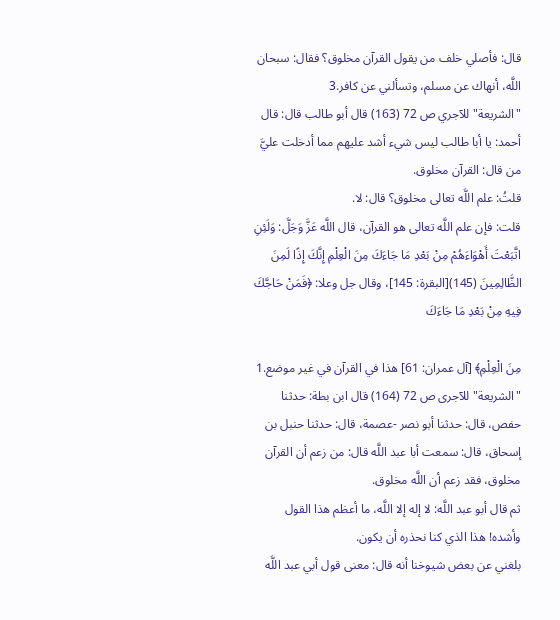قال: فأصلي خلف من يقول القرآن مخلوق؟ فقال: سبحان اللَّه، أنهاك عن مسلم، وتسألني عن كافر.3
"الشريعة" للآجري ص 72 (163) قال أبو طالب قال: قال أحمد: يا أبا طالب ليس شيء أشد عليهم مما أدخلت عليَّ من قال: القرآن مخلوق.
قلتُ: علم اللَّه تعالى مخلوق؟ قال: لا.
قلت: فإن علم اللَّه تعالى هو القرآن، قال اللَّه عَزَّ وَجَلَّ: وَلَئِنِ اتَّبَعْتَ أَهْوَاءَهُمْ مِنْ بَعْدِ مَا جَاءَكَ مِنَ الْعِلْمِ إِنَّكَ إِذًا لَمِنَ الظَّالِمِينَ (145)[البقرة: 145]، وقال جل وعلا: ﴿فَمَنْ حَاجَّكَ فِيهِ مِنْ بَعْدِ مَا جَاءَكَ

مِنَ الْعِلْمِ﴾ [آل عمران: 61] هذا في القرآن في غير موضع.1
"الشريعة" للآجرى ص 72 (164) قال ابن بطة: حدثنا حفص، قال: حدثنا أبو نصر -عصمة، قال: حدثنا حنبل بن إسحاق، قال: سمعت أبا عبد اللَّه قال: من زعم أن القرآن مخلوق، فقد زعم أن اللَّه مخلوق.
ثم قال أبو عبد اللَّه: لا إله إلا اللَّه، ما أعظم هذا القول وأشده! هذا الذي كنا نحذره أن يكون.
بلغني عن بعض شيوخنا أنه قال: معنى قول أبي عبد اللَّه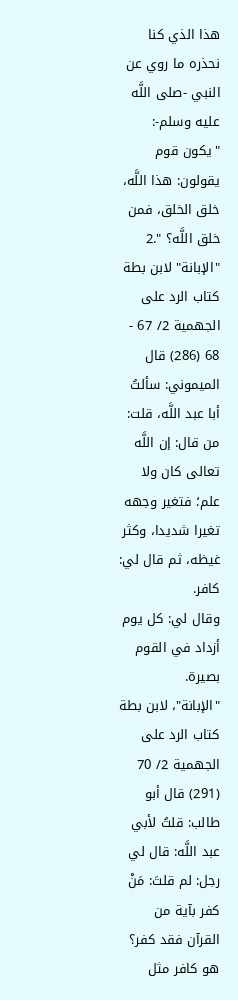هذا الذي كنا نحذره ما روي عن النبي -صلى اللَّه عليه وسلم-: "يكون قوم يقولون: هذا اللَّه، خلق الخلق، فمن خلق اللَّه؟ ".2 "الإبانة" لابن بطة كتاب الرد على الجهمية 2/ 67 - 68 (286) قال الميموني: سألتُ أبا عبد اللَّه، قلت: من قال: إن اللَّه تعالى كان ولا علم؛ فتغير وجهه تغيرا شديدا، وكثر غيظه، ثم قال لي: كافر.
وقال لي: كل يوم أزداد في القوم بصيرة.
"الإبانة"، لابن بطة كتاب الرد على الجهمية 2/ 70 (291) قال أبو طالب: قلتُ لأبي عبد اللَّه: قال لي رجل: لم قلتَ: مَنْ كفر بآية من القرآن فقد كفر؟ هو كافر مثل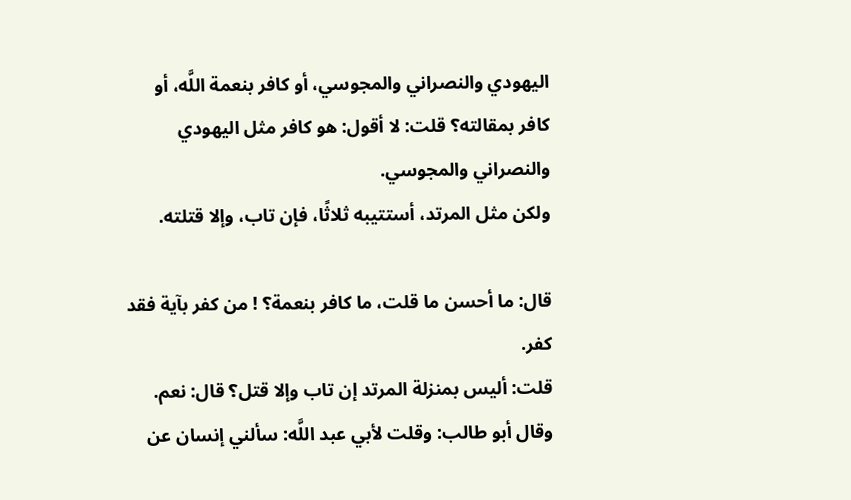اليهودي والنصراني والمجوسي، أو كافر بنعمة اللَّه، أو كافر بمقالته؟ قلت: لا أقول: هو كافر مثل اليهودي والنصراني والمجوسي.
ولكن مثل المرتد، أستتيبه ثلاثًا، فإن تاب، وإلا قتلته.

قال: ما أحسن ما قلت، ما كافر بنعمة؟ ! من كفر بآية فقد كفر.
قلت: أليس بمنزلة المرتد إن تاب وإلا قتل؟ قال: نعم.
وقال أبو طالب: وقلت لأبي عبد اللَّه: سألني إنسان عن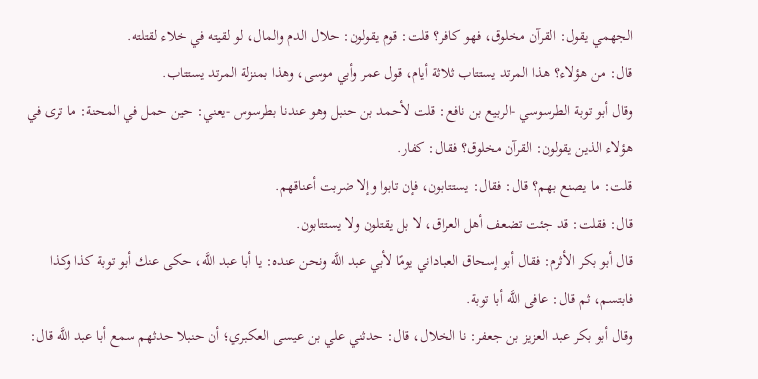الجهمي يقول: القرآن مخلوق، فهو كافر؟ قلت: قوم يقولون: حلال الدم والمال، لو لقيته في خلاء لقتلته.
قال: من هؤلاء؟ هذا المرتد يستتاب ثلاثة أيام، قول عمر وأبي موسى، وهذا بمنزلة المرتد يستتاب.
وقال أبو توبة الطرسوسي -الربيع بن نافع: قلت لأحمد بن حنبل وهو عندنا بطرسوس -يعني: حين حمل في المحنة: ما ترى في هؤلاء الذين يقولون: القرآن مخلوق؟ فقال: كفار.
قلت: ما يصنع بهم؟ قال: فقال: يستتابون، فإن تابوا وإلا ضربت أعناقهم.
قال: فقلت: قد جئت تضعف أهل العراق، لا بل يقتلون ولا يستتابون.
قال أبو بكر الأثرم: فقال أبو إسحاق العباداني يومًا لأبي عبد اللَّه ونحن عنده: يا أبا عبد اللَّه، حكى عنك أبو توبة كذا وكذا فابتسم، ثم قال: عافى اللَّه أبا توبة.
وقال أبو بكر عبد العزيز بن جعفر: نا الخلال، قال: حدثني علي بن عيسى العكبري؛ أن حنبلا حدثهم سمع أبا عبد اللَّه قال: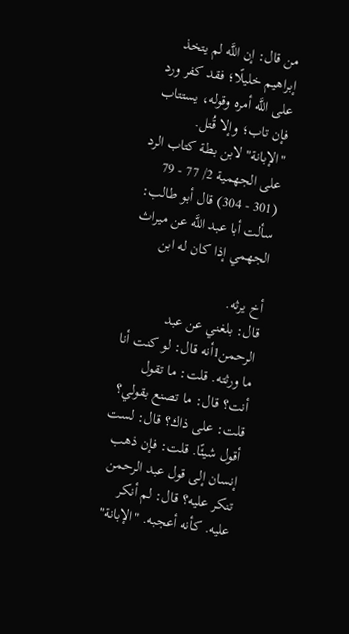من قال: إن اللَّه لم يتخذ إبراهيم خليلًا؛ فقد كفر ورد على اللَّه أمره وقوله، يستتاب فإن تاب؛ وإلا قُتل.
"الإبانة" لابن بطة كتاب الرد على الجهمية 2/ 77 - 79 (301 - 304) قال أبو طالب: سألت أبا عبد اللَّه عن ميراث الجهمي إذا كان له ابن

أخ يرثه.
قال: بلغني عن عبد الرحمن1أنه قال: لو كنت أنا ما ورثته. قلت: ما تقول أنت؟ قال: ما تصنع بقولي؟ قلت: على ذاك؟ قال: لست أقول شيئًا. قلت: فإن ذهب إنسان إلى قول عبد الرحمن تنكر عليه؟ قال: لم أنكر عليه. كأنه أعجبه. "الإبانة"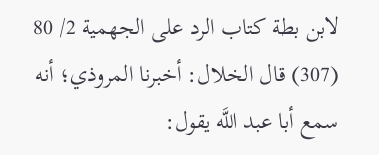لابن بطة كتاب الرد على الجهمية 2/ 80 (307) قال الخلال: أخبرنا المروذي؛ أنه سمع أبا عبد اللَّه يقول: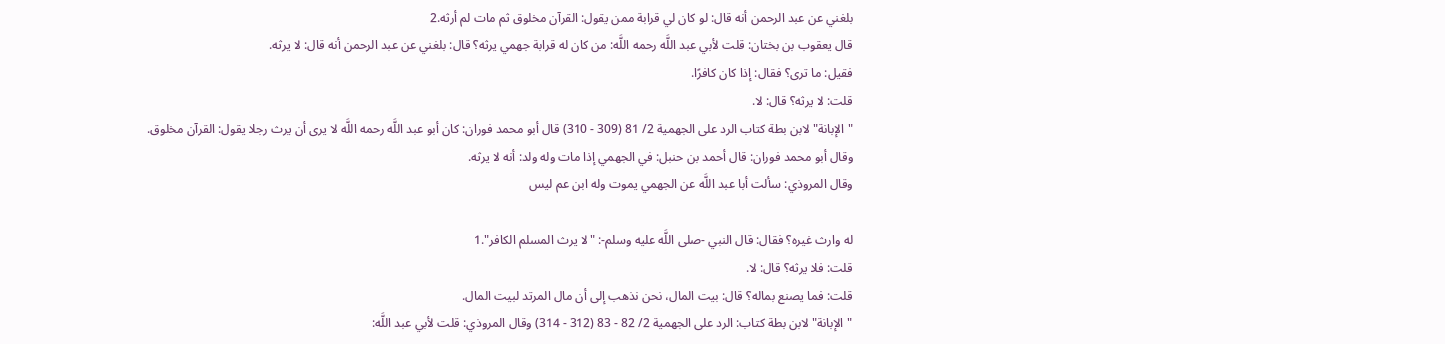بلغني عن عبد الرحمن أنه قال: لو كان لي قرابة ممن يقول: القرآن مخلوق ثم مات لم أرثه.2
قال يعقوب بن بختان: قلت لأبي عبد اللَّه رحمه اللَّه: من كان له قرابة جهمي يرثه؟ قال: بلغني عن عبد الرحمن أنه قال: لا يرثه.
فقيل: ما ترى؟ فقال: إذا كان كافرًا.
قلت: لا يرثه؟ قال: لا.
"الإبانة" لابن بطة كتاب الرد على الجهمية 2/ 81 (309 - 310) قال أبو محمد فوران: كان أبو عبد اللَّه رحمه اللَّه لا يرى أن يرث رجلا يقول: القرآن مخلوق.
وقال أبو محمد فوران: قال أحمد بن حنبل: في الجهمي إذا مات وله ولد: أنه لا يرثه.
وقال المروذي: سألت أبا عبد اللَّه عن الجهمي يموت وله ابن عم ليس

له وارث غيره؟ فقال: قال النبي -صلى اللَّه عليه وسلم-: "لا يرث المسلم الكافر".1
قلت: فلا يرثه؟ قال: لا.
قلت: فما يصنع بماله؟ قال: بيت المال، نحن نذهب إلى أن مال المرتد لبيت المال.
"الإبانة" لابن بطة كتاب: الرد على الجهمية 2/ 82 - 83 (312 - 314) وقال المروذي: قلت لأبي عبد اللَّه: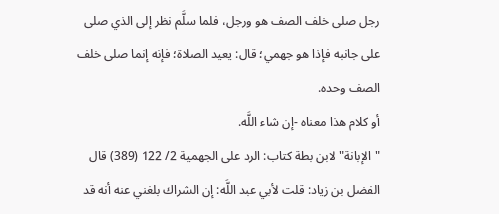رجل صلى خلف الصف هو ورجل، فلما سلَّم نظر إلى الذي صلى على جانبه فإذا هو جهمي؛ قال: يعيد الصلاة؛ فإنه إنما صلى خلف الصف وحده.
أو كلام هذا معناه -إن شاء اللَّه.
"الإبانة" لابن بطة كتاب: الرد على الجهمية 2/ 122 (389) قال الفضل بن زياد: قلت لأبي عبد اللَّه: إن الشراك بلغني عنه أنه قد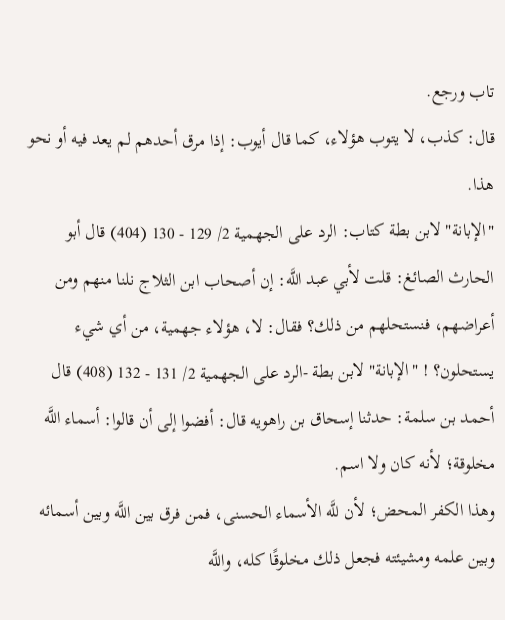تاب ورجع.
قال: كذب، لا يتوب هؤلاء، كما قال أيوب: إذا مرق أحدهم لم يعد فيه أو نحو هذا.
"الإبانة" لابن بطة كتاب: الرد على الجهمية 2/ 129 - 130 (404) قال أبو الحارث الصائغ: قلت لأبي عبد اللَّه: إن أصحاب ابن الثلاج نلنا منهم ومن أعراضهم، فنستحلهم من ذلك؟ فقال: لا، هؤلاء جهمية، من أي شيء يستحلون؟ ! "الإبانة" لابن بطة -الرد على الجهمية 2/ 131 - 132 (408) قال أحمد بن سلمة: حدثنا إسحاق بن راهويه قال: أفضوا إلى أن قالوا: أسماء اللَّه مخلوقة؛ لأنه كان ولا اسم.
وهذا الكفر المحض؛ لأن للَّه الأسماء الحسنى، فمن فرق بين اللَّه وبين أسمائه وبين علمه ومشيئته فجعل ذلك مخلوقًا كله، واللَّه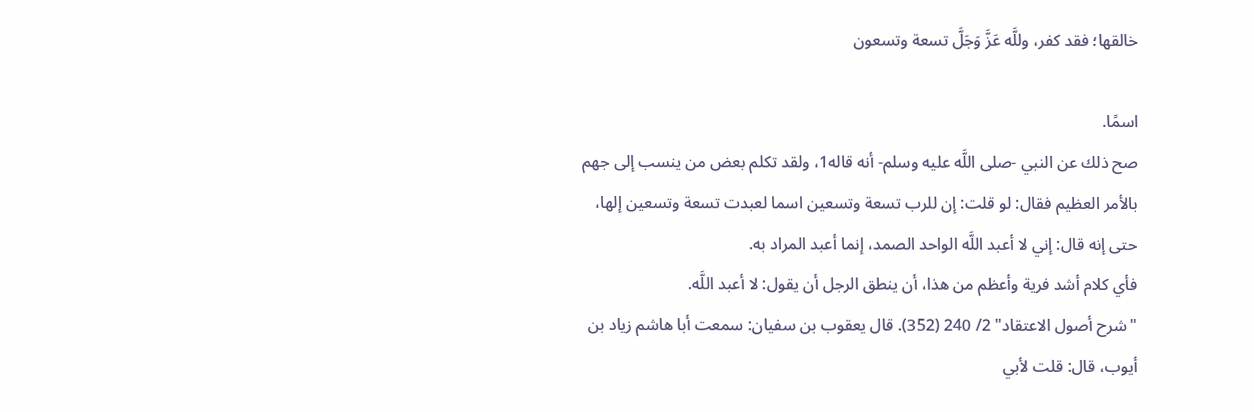خالقها؛ فقد كفر، وللَّه عَزَّ وَجَلَّ تسعة وتسعون

اسمًا.
صح ذلك عن النبي -صلى اللَّه عليه وسلم- أنه قاله1، ولقد تكلم بعض من ينسب إلى جهم بالأمر العظيم فقال: لو قلت: إن للرب تسعة وتسعين اسما لعبدت تسعة وتسعين إلها، حتى إنه قال: إني لا أعبد اللَّه الواحد الصمد، إنما أعبد المراد به.
فأي كلام أشد فرية وأعظم من هذا، أن ينطق الرجل أن يقول: لا أعبد اللَّه.
"شرح أصول الاعتقاد" 2/ 240 (352). قال يعقوب بن سفيان: سمعت أبا هاشم زياد بن أيوب، قال: قلت لأبي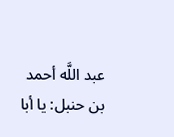عبد اللَّه أحمد بن حنبل: يا أبا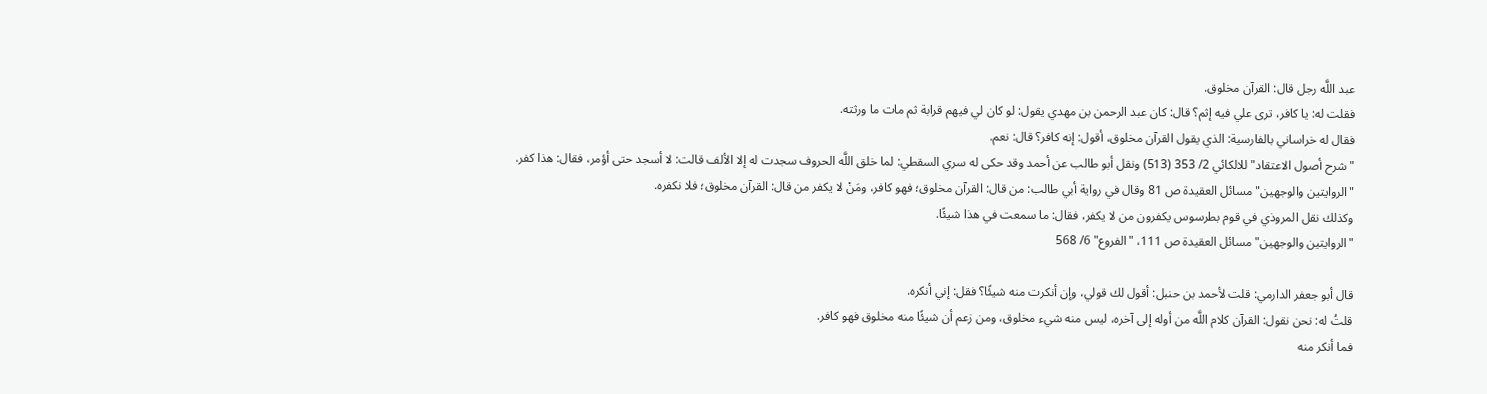عبد اللَّه رجل قال: القرآن مخلوق.
فقلت له: يا كافر، ترى علي فيه إثم؟ قال: كان عبد الرحمن بن مهدي يقول: لو كان لي فيهم قرابة ثم مات ما ورثته.
فقال له خراساني بالفارسية: الذي يقول القرآن مخلوق، أقول: إنه كافر؟ قال: نعم.
"شرح أصول الاعتقاد" للالكائي 2/ 353 (513) ونقل أبو طالب عن أحمد وقد حكى له سري السقطي: لما خلق اللَّه الحروف سجدت له إلا الألف قالت: لا أسجد حتى أؤمر، فقال: هذا كفر.
"الروايتين والوجهين" مسائل العقيدة ص 81 وقال في رواية أبي طالب: من قال: القرآن مخلوق؛ فهو كافر، ومَنْ لا يكفر من قال: القرآن مخلوق؛ فلا نكفره.
وكذلك نقل المروذي في قوم بطرسوس يكفرون من لا يكفر، فقال: ما سمعت في هذا شيئًا.
"الروايتين والوجهين" مسائل العقيدة ص 111، "الفروع" 6/ 568

قال أبو جعفر الدارمي: قلت لأحمد بن حنبل: أقول لك قولي، وإن أنكرت منه شيئًا؟ فقل: إني أنكره.
قلتُ له: نحن نقول: القرآن كلام اللَّه من أوله إلى آخره، ليس منه شيء مخلوق، ومن زعم أن شيئًا منه مخلوق فهو كافر.
فما أنكر منه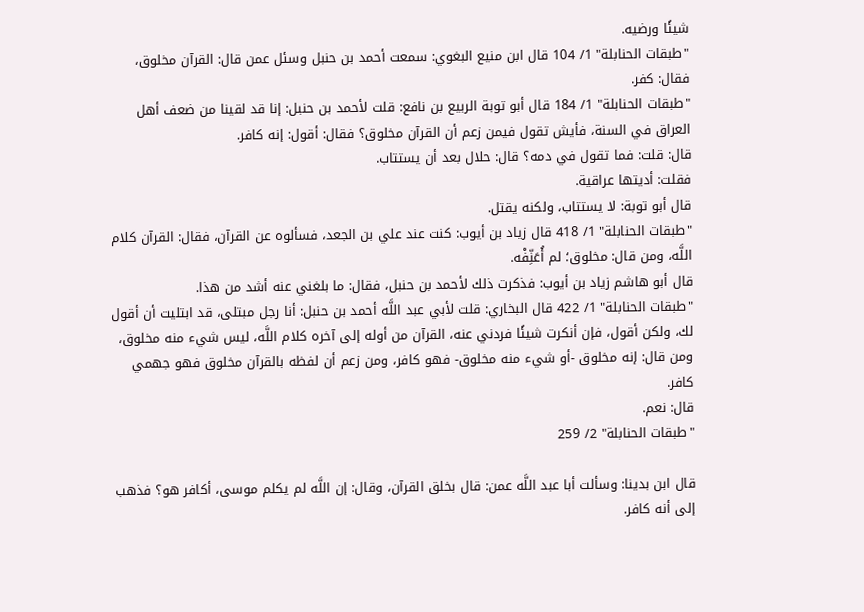شيئًا ورضيه.
"طبقات الحنابلة" 1/ 104 قال ابن منيع البغوي: سمعت أحمد بن حنبل وسئل عمن قال: القرآن مخلوق، فقال: كفر.
"طبقات الحنابلة" 1/ 184 قال أبو توبة الربيع بن نافع: قلت لأحمد بن حنبل: إنا قد لقينا من ضعف أهل العراق في السنة، فأيش تقول فيمن زعم أن القرآن مخلوق؟ فقال: أقول: إنه كافر.
قال: قلت: فما تقول في دمه؟ قال: حلال بعد أن يستتاب.
فقلت: أديتها عراقية.
قال أبو توبة: لا يستتاب، ولكنه يقتل.
"طبقات الحنابلة" 1/ 418 قال زياد بن أيوب: كنت عند علي بن الجعد، فسألوه عن القرآن، فقال: القرآن كلام اللَّه، ومن قال: مخلوق؛ لم أُعَنِّفْه.
قال أبو هاشم زياد بن أيوب: فذكرت ذلك لأحمد بن حنبل، فقال: ما بلغني عنه أشد من هذا.
"طبقات الحنابلة" 1/ 422 قال البخاري: قلت لأبي عبد اللَّه أحمد بن حنبل: أنا رجل مبتلى، قد ابتليت أن أقول لك، ولكن أقول، فإن أنكرت شيئًا فردني عنه، القرآن من أوله إلى آخره كلام اللَّه، ليس شيء منه مخلوق، ومن قال: إنه مخلوق -أو شيء منه مخلوق- فهو كافر، ومن زعم أن لفظه بالقرآن مخلوق فهو جهمي كافر.
قال: نعم.
"طبقات الحنابلة" 2/ 259

قال ابن بدينا: وسألت أبا عبد اللَّه عمن: قال بخلق القرآن، وقال: إن اللَّه لم يكلم موسى، أكافر هو؟ فذهب إلى أنه كافر.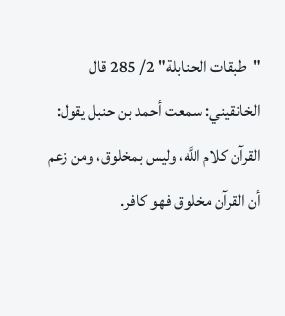"طبقات الحنابلة" 2/ 285 قال الخانقيني: سمعت أحمد بن حنبل يقول: القرآن كلام اللَّه، وليس بمخلوق، ومن زعم أن القرآن مخلوق فهو كافر.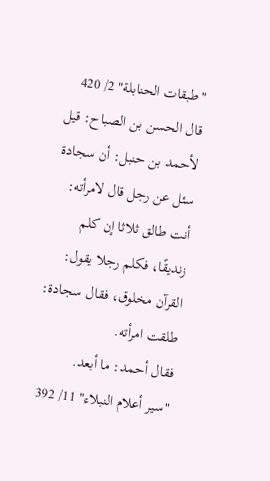"طبقات الحنابلة" 2/ 420 قال الحسن بن الصباح: قيل لأحمد بن حنبل: أن سجادة سئل عن رجل قال لامرأته: أنت طالق ثلاثا إن كلم زنديقًا، فكلم رجلا يقول: القرآن مخلوق، فقال سجادة: طلقت امرأته.
فقال أحمد: ما أبعد.
"سير أعلام النبلاء" 11/ 392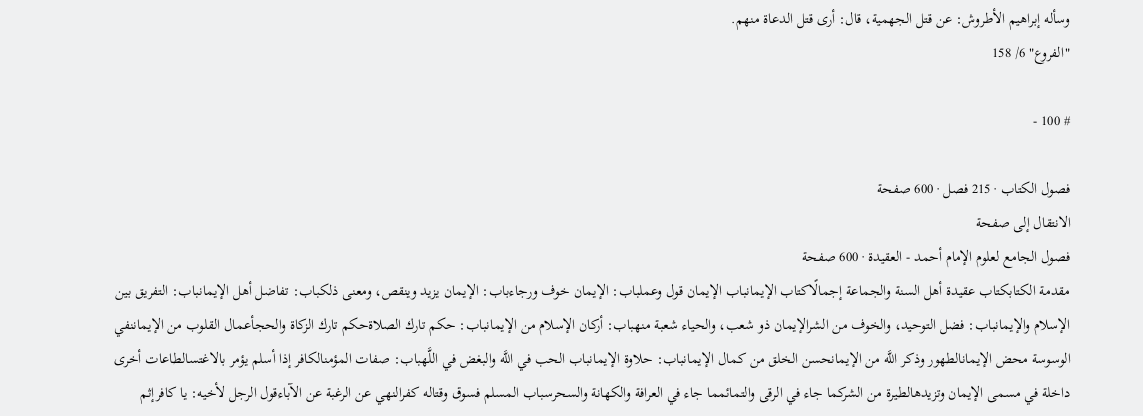وسأله إبراهيم الأطروش: عن قتل الجهمية، قال: أرى قتل الدعاة منهم.
"الفروع" 6/ 158

# 100 -

فصول الكتاب · 215 فصل · 600 صفحة
الانتقال إلى صفحة
فصول الجامع لعلوم الإمام أحمد - العقيدة · 600 صفحة
مقدمة الكتابكتاب عقيدة أهل السنة والجماعة إجمالًاكتاب الإيمانباب الإيمان قول وعملباب: الإيمان خوف ورجاءباب: الإيمان يزيد وينقص، ومعنى ذلكباب: تفاضل أهل الإيمانباب: التفريق بين الإسلام والإيمانباب: فضل التوحيد، والخوف من الشرالإيمان ذو شعب، والحياء شعبة منهباب: أركان الإسلام من الإيمانباب: حكم تارك الصلاةحكم تارك الزكاة والحجأعمال القلوب من الإيماننفي الوسوسة محض الإيمانالطهور وذكر اللَّه من الإيمانحسن الخلق من كمال الإيمانباب: حلاوة الإيمانباب الحب في اللَّه والبغض في اللَّهباب: صفات المؤمنالكافر إذا أسلم يؤمر بالاغتسالطاعات أخرى داخلة في مسمى الإيمان وتزيدهالطيرة من الشركما جاء في الرقى والتمائمما جاء في العرافة والكهانة والسحرسباب المسلم فسوق وقتاله كفرالنهي عن الرغبة عن الآباءقول الرجل لأخيه: يا كافرإثم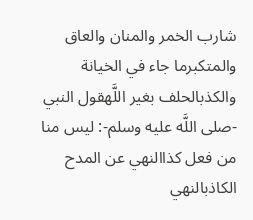شارب الخمر والمنان والعاق والمتكبرما جاء في الخيانة والكذبالحلف بغير اللَّهقول النبي -صلى اللَّه عليه وسلم-: ليس منا من فعل كذاالنهي عن المدح الكاذبالنهي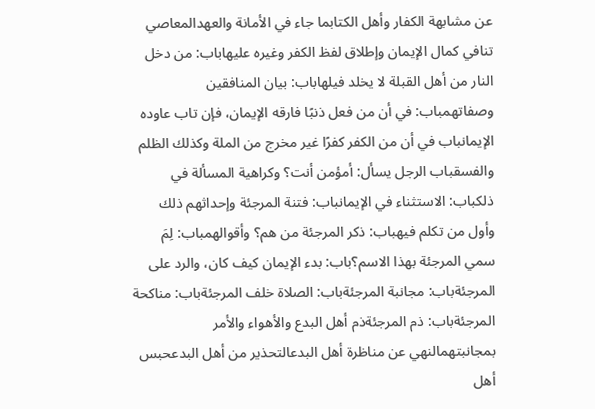عن مشابهة الكفار وأهل الكتابما جاء في الأمانة والعهدالمعاصي تنافي كمال الإيمان وإطلاق لفظ الكفر وغيره عليهاباب: من دخل النار من أهل القبلة لا يخلد فيلهاباب: بيان المنافقين وصفاتهمباب: في أن من فعل ذنبًا فارقه الإيمان، فإن تاب عاوده الإيمانباب في أن من الكفر كفرًا غير مخرج من الملة وكذلك الظلم والفسقباب الرجل يسأل: أمؤمن أنت؟ وكراهية المسألة في ذلكباب: الاستثناء في الإيمانباب: فتنة المرجئة وإحداثهم ذلك وأول من تكلم فيهباب: ذكر المرجئة من هم؟ وأقوالهمباب: لِمَ سمي المرجئة بهذا الاسم؟باب: بدء الإيمان كيف كان، والرد على المرجئةباب: مجانبة المرجئةباب: الصلاة خلف المرجئةباب: مناكحة المرجئةباب: ذم المرجئةذم أهل البدع والأهواء والأمر بمجانبتهمالنهي عن مناظرة أهل البدعالتحذير من أهل البدعحبس أهل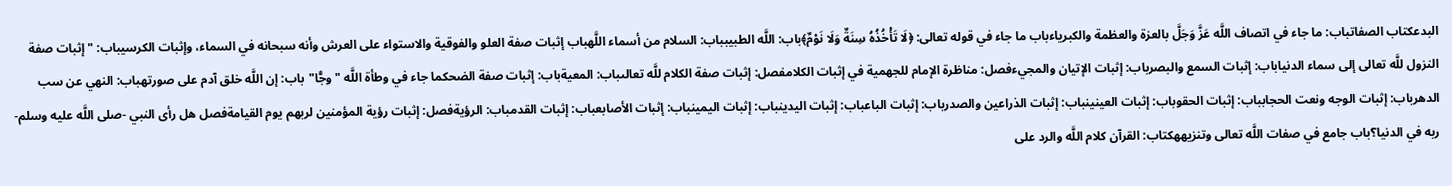البدعكتاب الصفاتباب: ما جاء في اتصاف اللَّه عَزَّ وَجَلَّ بالعزة والعظمة والكبرياءباب ما جاء في قوله تعالى: ﴿لَا تَأْخُذُهُ سِنَةٌ وَلَا نَوْمٌ﴾باب: اللَّه الطبيبباب: السلام من أسماء اللَّهباب إثبات صفة العلو والفوقية والاستواء على العرش وأنه سبحانه في السماء، وإثبات الكرسيباب: "إثبات صفة النزول للَّه تعالى إلى سماء الدنياباب: إثبات السمع والبصرباب: إثبات الإتيان والمجيءفصل: مناظرة الإمام للجهمية في إثبات الكلامفصل: إثبات صفة الكلام للَّه تعالىباب: المعيةباب: إثبات صفة الضحكما جاء في وطأة اللَّه "وجًّا"باب: إن اللَّه خلق آدم على صورتهباب: النهي عن سب الدهرباب: إثبات الوجه ونعت الحجابباب: إثبات الحقوباب: إثبات العينينباب: إثبات الذراعين والصدرباب: إثبات الباعباب: إثبات اليدينباب: إثبات اليمينباب: إثبات الأصابعباب: إثبات القدمباب: الرؤيةفصل: إثبات رؤية المؤمنين لربهم يوم القيامةفصل هل رأى النبي -صلى اللَّه عليه وسلم- ربه في الدنيا؟باب جامع في صفات اللَّه تعالى وتنزيههكتاب: القرآن كلام اللَّه والرد على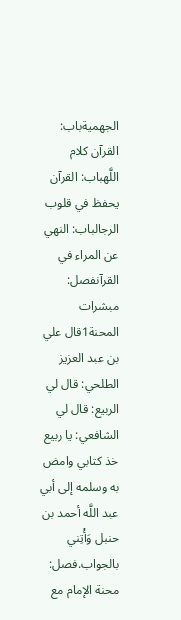الجهميةباب: القرآن كلام اللَّهباب: القرآن يحفظ في قلوب الرجالباب: النهي عن المراء في القرآنفصل: مبشرات المحنة1قال علي بن عبد العزيز الطلحي: قال لي الربيع: قال لي الشافعي: يا ربيع خذ كتابي وامض به وسلمه إلى أبي عبد اللَّه أحمد بن حنبل وَأْتِني بالجواب.فصل: محنة الإمام مع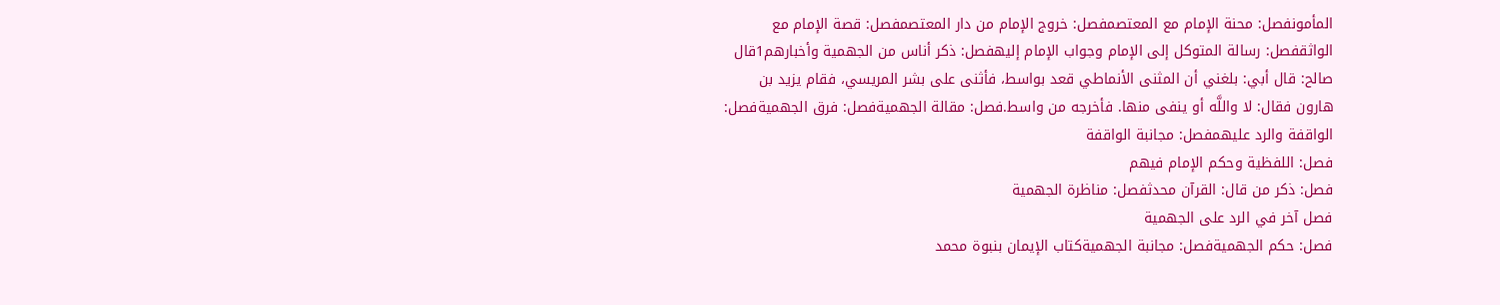المأمونفصل: محنة الإمام مع المعتصمفصل: خروج الإمام من دار المعتصمفصل: قصة الإمام مع الواثقفصل: رسالة المتوكل إلى الإمام وجواب الإمام إليهفصل: ذكر أناس من الجهمية وأخبارهم1قال صالح: قال أبي: بلغني أن المثنى الأنماطي قعد بواسط، فأثنى على بشر المريسي، فقام يزيد بن هارون فقال: لا واللَّه أو ينفى منها. فأخرجه من واسط.فصل: مقالة الجهميةفصل: فرق الجهميةفصل: الواقفة والرد عليهمفصل: مجانبة الواقفة
فصل: اللفظية وحكم الإمام فيهم
فصل: ذكر من قال: القرآن محدثفصل: مناظرة الجهمية
فصل آخر في الرد على الجهمية
فصل: حكم الجهميةفصل: مجانبة الجهميةكتاب الإيمان بنبوة محمد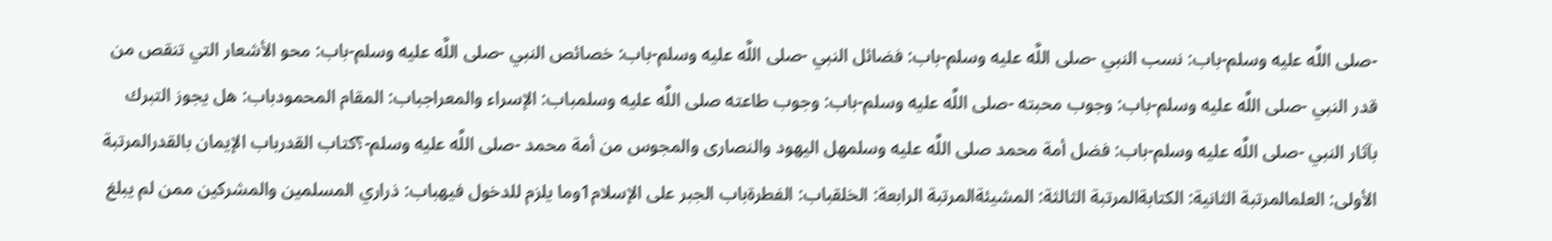-صلى اللَّه عليه وسلم-باب: نسب النبي -صلى اللَّه عليه وسلم-باب: فضائل النبي -صلى اللَّه عليه وسلم-باب: خصائص النبي -صلى اللَّه عليه وسلم-باب: محو الأشعار التي تنقص من قدر النبي -صلى اللَّه عليه وسلم-باب: وجوب محبته -صلى اللَّه عليه وسلم-باب: وجوب طاعته صلى اللَّه عليه وسلمباب: الإسراء والمعراجباب: المقام المحمودباب: هل يجوز التبرك بآثار النبي -صلى اللَّه عليه وسلم-باب: فضل أمة محمد صلى اللَّه عليه وسلمهل اليهود والنصارى والمجوس من أمة محمد -صلى اللَّه عليه وسلم-؟كتاب القدرباب الإيمان بالقدرالمرتبة الأولى: العلمالمرتبة الثانية: الكتابةالمرتبة الثالثة: المشيئةالمرتبة الرابعة: الخلقباب: الفطرةباب الجبر على الإسلام1وما يلزم للدخول فيهباب: ذراري المسلمين والمشركين ممن لم يبلغ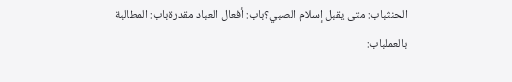الحنثباب: متى يقبل إسلام الصبي؟باب: أفعال العباد مقدرةباب: المطالبة بالعملباب: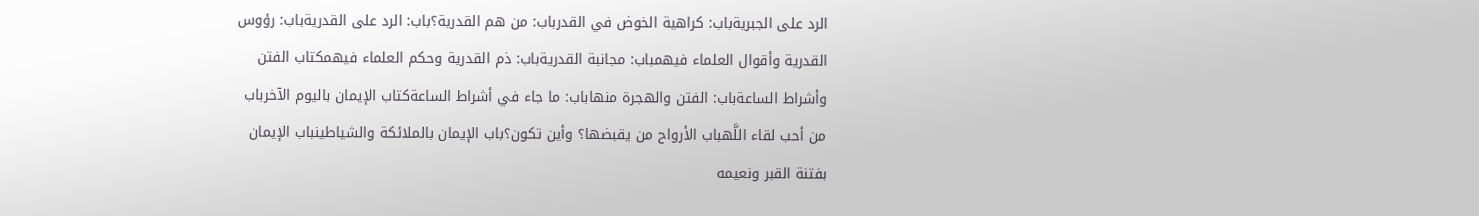الرد على الجبريةباب: كراهية الخوض في القدرباب: من هم القدرية؟باب: الرد على القدريةباب: رؤوس القدرية وأقوال العلماء فيهمباب: مجانبة القدريةباب: ذم القدرية وحكم العلماء فيهمكتاب الفتن وأشراط الساعةباب: الفتن والهجرة منهاباب: ما جاء في أشراط الساعةكتاب الإيمان باليوم الآخرباب من أحب لقاء اللَّهباب الأرواح من يقبضها؟ وأين تكون؟باب الإيمان بالملائكة والشياطينباب الإيمان بفتنة القبر ونعيمه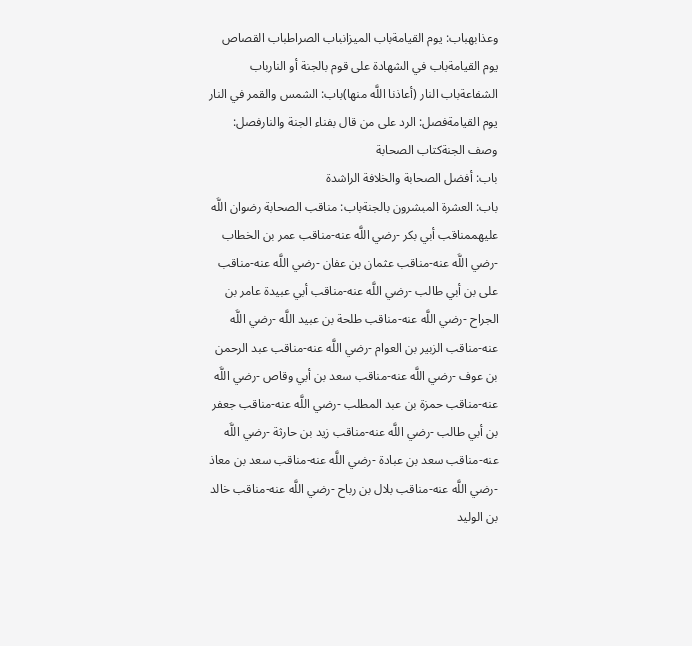وعذابهباب: يوم القيامةباب الميزانباب الصراطباب القصاص يوم القيامةباب في الشهادة على قوم بالجنة أو النارباب الشفاعةباب النار (أعاذنا اللَّه منها)باب: الشمس والقمر في النار يوم القيامةفصل: الرد على من قال بفناء الجنة والنارفصل: وصف الجنةكتاب الصحابة
باب: أفضل الصحابة والخلافة الراشدة
باب: العشرة المبشرون بالجنةباب: مناقب الصحابة رضوان اللَّه عليهممناقب أبي بكر -رضي اللَّه عنه-مناقب عمر بن الخطاب -رضي اللَّه عنه-مناقب عثمان بن عفان -رضي اللَّه عنه-مناقب على بن أبي طالب -رضي اللَّه عنه-مناقب أبي عبيدة عامر بن الجراح -رضي اللَّه عنه-مناقب طلحة بن عبيد اللَّه -رضي اللَّه عنه-مناقب الزبير بن العوام -رضي اللَّه عنه-مناقب عبد الرحمن بن عوف -رضي اللَّه عنه-مناقب سعد بن أبي وقاص -رضي اللَّه عنه-مناقب حمزة بن عبد المطلب -رضي اللَّه عنه-مناقب جعفر بن أبي طالب -رضي اللَّه عنه-مناقب زيد بن حارثة -رضي اللَّه عنه-مناقب سعد بن عبادة -رضي اللَّه عنه-مناقب سعد بن معاذ -رضي اللَّه عنه-مناقب بلال بن رباح -رضي اللَّه عنه-مناقب خالد بن الوليد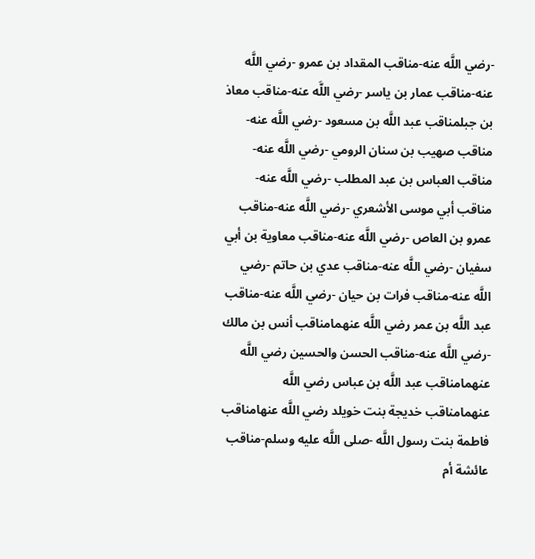-رضي اللَّه عنه-مناقب المقداد بن عمرو -رضي اللَّه عنه-مناقب عمار بن ياسر -رضي اللَّه عنه-مناقب معاذ بن جبلمناقب عبد اللَّه بن مسعود -رضي اللَّه عنه-مناقب صهيب بن سنان الرومي -رضي اللَّه عنه-مناقب العباس بن عبد المطلب -رضي اللَّه عنه-مناقب أبي موسى الأشعري -رضي اللَّه عنه-مناقب عمرو بن العاص -رضي اللَّه عنه-مناقب معاوية بن أبي سفيان -رضي اللَّه عنه-مناقب عدي بن حاتم -رضي اللَّه عنه-مناقب فرات بن حيان -رضي اللَّه عنه-مناقب عبد اللَّه بن عمر رضي اللَّه عنهمامناقب أنس بن مالك -رضي اللَّه عنه-مناقب الحسن والحسين رضي اللَّه عنهمامناقب عبد اللَّه بن عباس رضي اللَّه عنهمامناقب خديجة بنت خويلد رضي اللَّه عنهامناقب فاطمة بنت رسول اللَّه -صلى اللَّه عليه وسلم-مناقب عائشة أم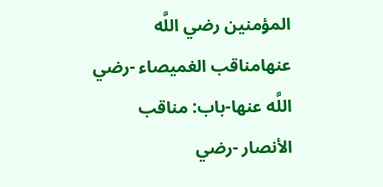المؤمنين رضي اللَّه عنهامناقب الغميصاء -رضي اللَّه عنها-باب: مناقب الأنصار -رضي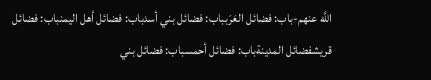اللَّه عنهم-باب: فضائل العَرَبباب: فضائل بني أسدباب: فضائل أهل اليمنباب: فضائل قريشفضائل المدينةباب: فضائل أحمسباب: فضائل بني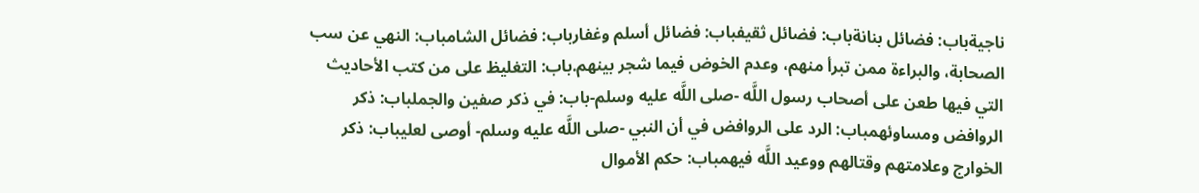ناجيةباب: فضائل بنانةباب: فضائل ثقيفباب: فضائل أسلم وغفارباب: فضائل الشامباب: النهي عن سب الصحابة، والبراءة ممن تبرأ منهم، وعدم الخوض فيما شجر بينهم.باب: التغليظ على من كتب الأحاديث التي فيها طعن على أصحاب رسول اللَّه -صلى اللَّه عليه وسلم-باب: في ذكر صفين والجملباب: ذكر الروافض ومساوئهمباب: الرد على الروافض في أن النبي -صلى اللَّه عليه وسلم- أوصى لعليباب: ذكر الخوارج وعلامتهم وقتالهم ووعيد اللَّه فيهمباب: حكم الأموال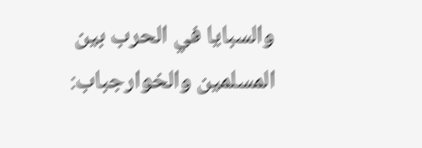والسبايا في الحرب بين المسلمين والخوارجباب: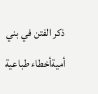ذكر الفتن في بني أميةأخطاء طباعية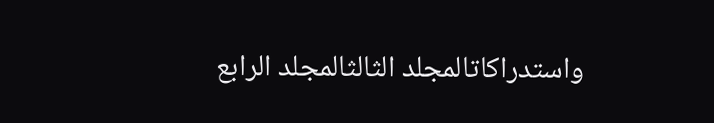واستدراكاتالمجلد الثالثالمجلد الرابع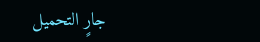جارٍ التحميل